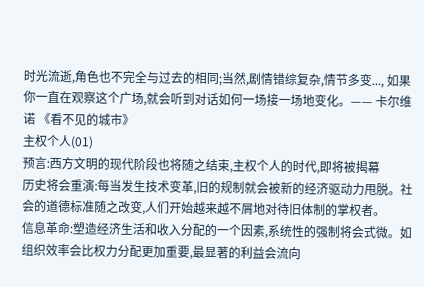时光流逝,角色也不完全与过去的相同;当然,剧情错综复杂,情节多变..., 如果你一直在观察这个广场,就会听到对话如何一场接一场地变化。—— 卡尔维诺 《看不见的城市》
主权个人(01)
预言:西方文明的现代阶段也将随之结束,主权个人的时代,即将被揭幕
历史将会重演:每当发生技术变革,旧的规制就会被新的经济驱动力甩脱。社会的道德标准随之改变,人们开始越来越不屑地对待旧体制的掌权者。
信息革命:塑造经济生活和收入分配的一个因素,系统性的强制将会式微。如组织效率会比权力分配更加重要,最显著的利益会流向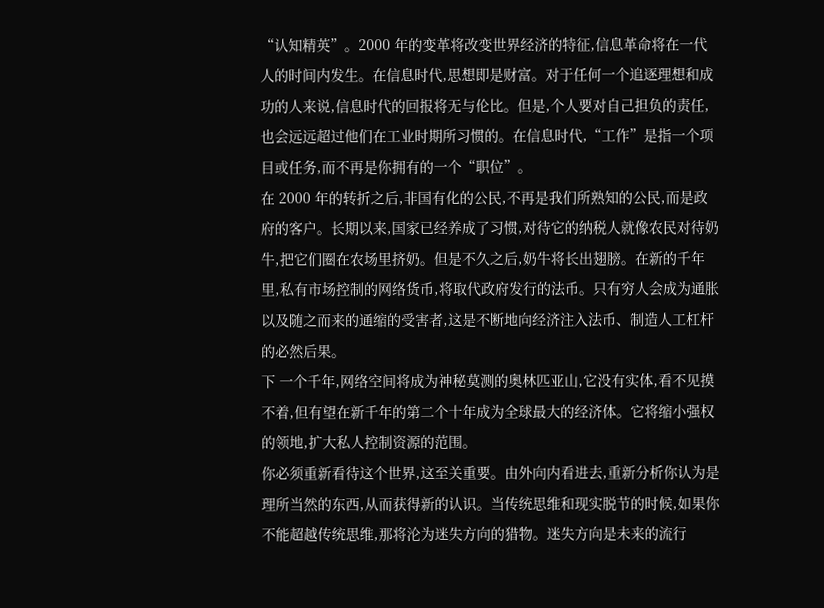“认知精英”。2000 年的变革将改变世界经济的特征,信息革命将在一代人的时间内发生。在信息时代,思想即是财富。对于任何一个追逐理想和成功的人来说,信息时代的回报将无与伦比。但是,个人要对自己担负的责任,也会远远超过他们在工业时期所习惯的。在信息时代,“工作”是指一个项目或任务,而不再是你拥有的一个“职位”。
在 2000 年的转折之后,非国有化的公民,不再是我们所熟知的公民,而是政府的客户。长期以来,国家已经养成了习惯,对待它的纳税人就像农民对待奶牛,把它们圈在农场里挤奶。但是不久之后,奶牛将长出翅膀。在新的千年里,私有市场控制的网络货币,将取代政府发行的法币。只有穷人会成为通胀以及随之而来的通缩的受害者,这是不断地向经济注入法币、制造人工杠杆的必然后果。
下 一个千年,网络空间将成为神秘莫测的奥林匹亚山,它没有实体,看不见摸不着,但有望在新千年的第二个十年成为全球最大的经济体。它将缩小强权的领地,扩大私人控制资源的范围。
你必须重新看待这个世界,这至关重要。由外向内看进去,重新分析你认为是理所当然的东西,从而获得新的认识。当传统思维和现实脱节的时候,如果你不能超越传统思维,那将沦为迷失方向的猎物。迷失方向是未来的流行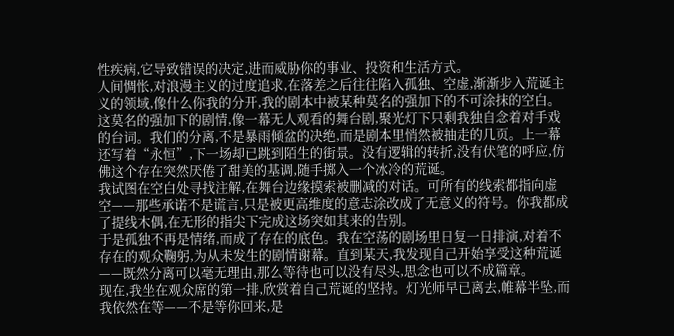性疾病,它导致错误的决定,进而威胁你的事业、投资和生活方式。
人间惆怅,对浪漫主义的过度追求,在落差之后往往陷入孤独、空虚,渐渐步入荒诞主义的领域,像什么你我的分开,我的剧本中被某种莫名的强加下的不可涂抹的空白。
这莫名的强加下的剧情,像一幕无人观看的舞台剧,聚光灯下只剩我独自念着对手戏的台词。我们的分离,不是暴雨倾盆的决绝,而是剧本里悄然被抽走的几页。上一幕还写着“永恒”,下一场却已跳到陌生的街景。没有逻辑的转折,没有伏笔的呼应,仿佛这个存在突然厌倦了甜美的基调,随手掷入一个冰冷的荒诞。
我试图在空白处寻找注解,在舞台边缘摸索被删减的对话。可所有的线索都指向虚空——那些承诺不是谎言,只是被更高维度的意志涂改成了无意义的符号。你我都成了提线木偶,在无形的指尖下完成这场突如其来的告别。
于是孤独不再是情绪,而成了存在的底色。我在空荡的剧场里日复一日排演,对着不存在的观众鞠躬,为从未发生的剧情谢幕。直到某天,我发现自己开始享受这种荒诞——既然分离可以毫无理由,那么等待也可以没有尽头,思念也可以不成篇章。
现在,我坐在观众席的第一排,欣赏着自己荒诞的坚持。灯光师早已离去,帷幕半坠,而我依然在等——不是等你回来,是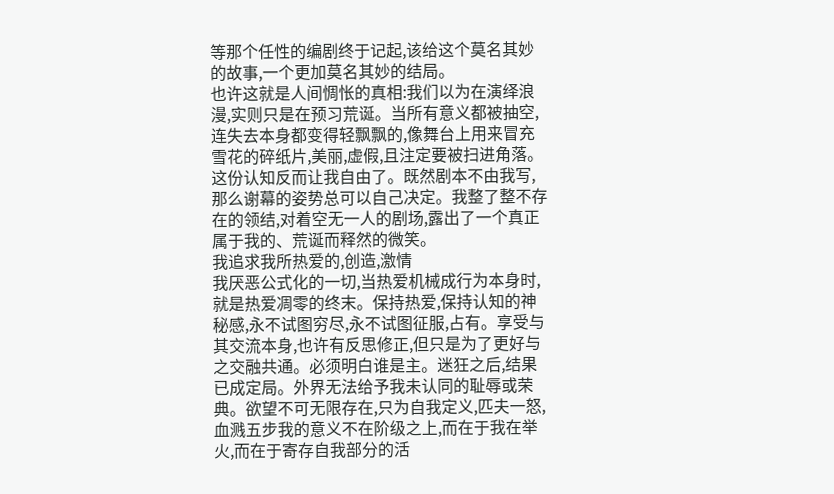等那个任性的编剧终于记起,该给这个莫名其妙的故事,一个更加莫名其妙的结局。
也许这就是人间惆怅的真相:我们以为在演绎浪漫,实则只是在预习荒诞。当所有意义都被抽空,连失去本身都变得轻飘飘的,像舞台上用来冒充雪花的碎纸片,美丽,虚假,且注定要被扫进角落。
这份认知反而让我自由了。既然剧本不由我写,那么谢幕的姿势总可以自己决定。我整了整不存在的领结,对着空无一人的剧场,露出了一个真正属于我的、荒诞而释然的微笑。
我追求我所热爱的,创造,激情
我厌恶公式化的一切,当热爱机械成行为本身时,就是热爱凋零的终末。保持热爱,保持认知的神秘感,永不试图穷尽,永不试图征服,占有。享受与其交流本身,也许有反思修正,但只是为了更好与之交融共通。必须明白谁是主。迷狂之后,结果已成定局。外界无法给予我未认同的耻辱或荣典。欲望不可无限存在,只为自我定义,匹夫一怒,血溅五步我的意义不在阶级之上,而在于我在举火,而在于寄存自我部分的活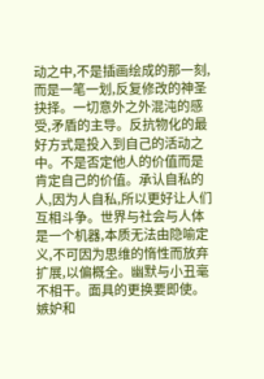动之中,不是插画绘成的那一刻,而是一笔一划,反复修改的神圣抉择。一切意外之外混沌的感受,矛盾的主导。反抗物化的最好方式是投入到自己的活动之中。不是否定他人的价值而是肯定自己的价值。承认自私的人,因为人自私,所以更好让人们互相斗争。世界与社会与人体是一个机器,本质无法由隐喻定义,不可因为思维的惰性而放弃扩展,以偏概全。幽默与小丑毫不相干。面具的更换要即使。嫉妒和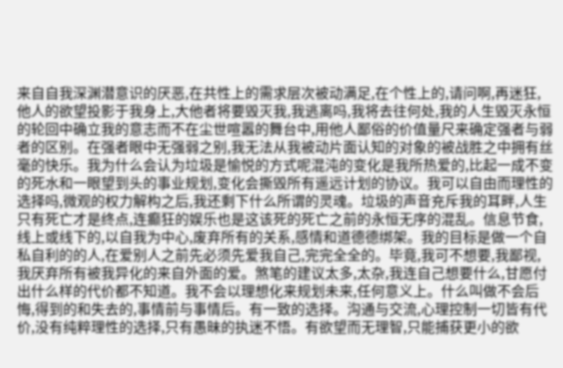来自自我深渊潜意识的厌恶,在共性上的需求层次被动满足,在个性上的,请问啊,再迷狂,他人的欲望投影于我身上,大他者将要毁灭我,我逃离吗,我将去往何处,我的人生毁灭永恒的轮回中确立我的意志而不在尘世喧嚣的舞台中,用他人鄙俗的价值量尺来确定强者与弱者的区别。在强者眼中无强弱之别,我无法从我被动片面认知的对象的被战胜之中拥有丝毫的快乐。我为什么会认为垃圾是愉悦的方式呢混沌的变化是我所热爱的,比起一成不变的死水和一眼望到头的事业规划,变化会撕毁所有遥远计划的协议。我可以自由而理性的选择吗,微观的权力解构之后,我还剩下什么所谓的灵魂。垃圾的声音充斥我的耳畔,人生只有死亡才是终点,连癫狂的娱乐也是这该死的死亡之前的永恒无序的混乱。信息节食,线上或线下的,以自我为中心,废弃所有的关系,感情和道德德绑架。我的目标是做一个自私自利的的人,在爱别人之前先必须先爱我自己,完完全全的。毕竟,我可不想要,我鄙视,我厌弃所有被我异化的来自外面的爱。煞笔的建议太多,太杂,我连自己想要什么,甘愿付出什么样的代价都不知道。我不会以理想化来规划未来,任何意义上。什么叫做不会后悔,得到的和失去的,事情前与事情后。有一致的选择。沟通与交流,心理控制一切皆有代价,没有纯粹理性的选择,只有愚昧的执迷不悟。有欲望而无理智,只能捕获更小的欲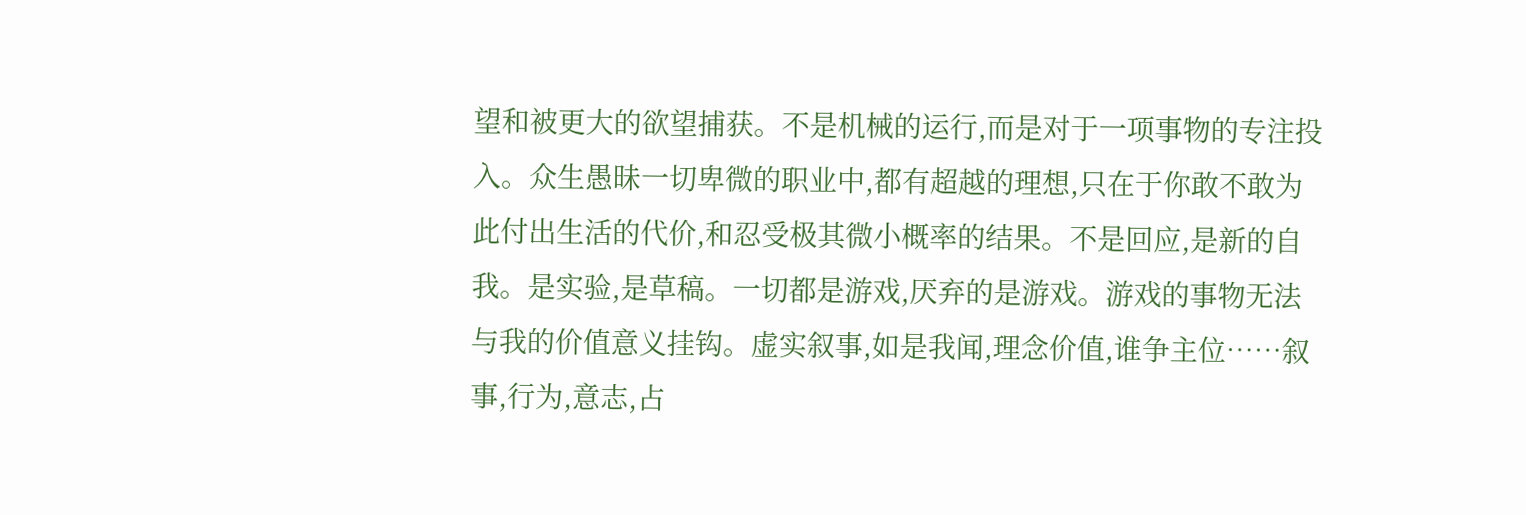望和被更大的欲望捕获。不是机械的运行,而是对于一项事物的专注投入。众生愚昧一切卑微的职业中,都有超越的理想,只在于你敢不敢为此付出生活的代价,和忍受极其微小概率的结果。不是回应,是新的自我。是实验,是草稿。一切都是游戏,厌弃的是游戏。游戏的事物无法与我的价值意义挂钩。虚实叙事,如是我闻,理念价值,谁争主位……叙事,行为,意志,占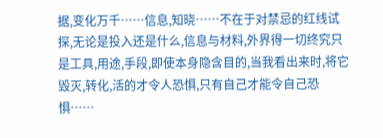据,变化万千……信息,知晓……不在于对禁忌的红线试探,无论是投入还是什么,信息与材料,外界得一切终究只是工具,用途,手段,即使本身隐含目的,当我看出来时,将它毁灭,转化,活的才令人恐惧,只有自己才能令自己恐惧……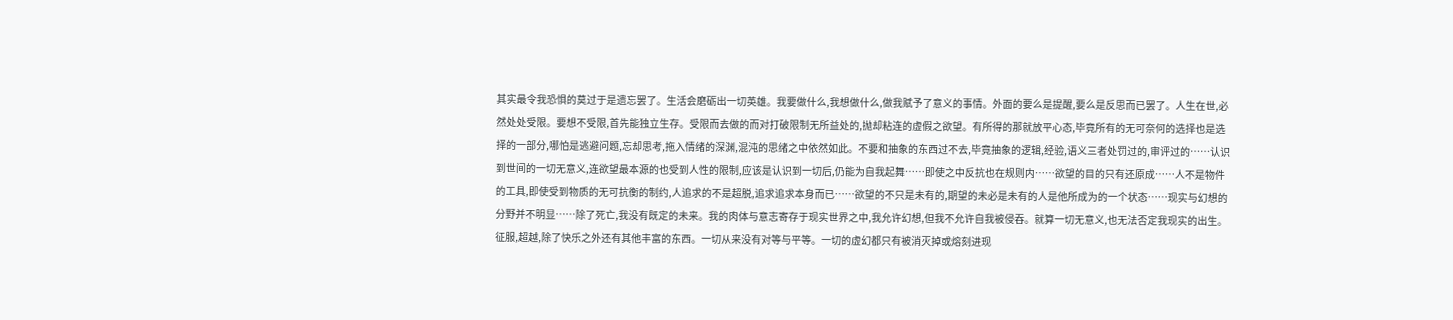其实最令我恐惧的莫过于是遗忘罢了。生活会磨砺出一切英雄。我要做什么,我想做什么,做我赋予了意义的事情。外面的要么是提醒,要么是反思而已罢了。人生在世,必然处处受限。要想不受限,首先能独立生存。受限而去做的而对打破限制无所益处的,抛却粘连的虚假之欲望。有所得的那就放平心态,毕竟所有的无可奈何的选择也是选择的一部分,哪怕是逃避问题,忘却思考,拖入情绪的深渊,混沌的思绪之中依然如此。不要和抽象的东西过不去,毕竟抽象的逻辑,经验,语义三者处罚过的,审评过的……认识到世间的一切无意义,连欲望最本源的也受到人性的限制,应该是认识到一切后,仍能为自我起舞……即使之中反抗也在规则内……欲望的目的只有还原成……人不是物件的工具,即使受到物质的无可抗衡的制约,人追求的不是超脱,追求追求本身而已……欲望的不只是未有的,期望的未必是未有的人是他所成为的一个状态……现实与幻想的分野并不明显……除了死亡,我没有既定的未来。我的肉体与意志寄存于现实世界之中,我允许幻想,但我不允许自我被侵吞。就算一切无意义,也无法否定我现实的出生。征服,超越,除了快乐之外还有其他丰富的东西。一切从来没有对等与平等。一切的虚幻都只有被消灭掉或熔刻进现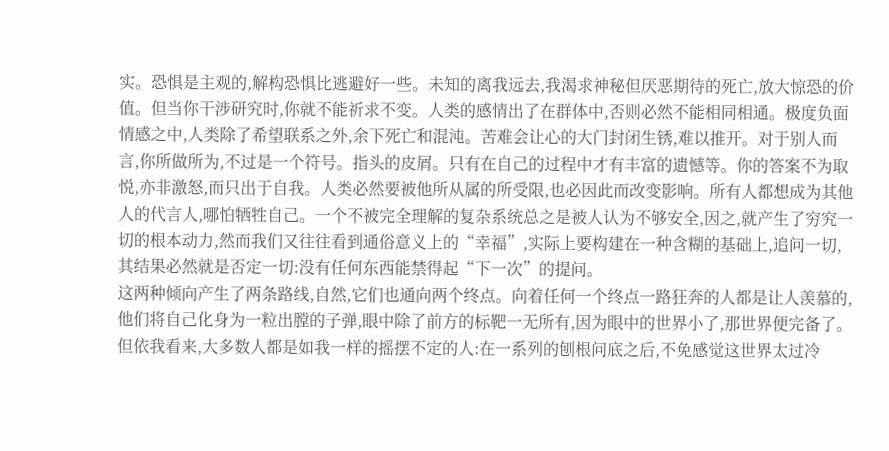实。恐惧是主观的,解构恐惧比逃避好一些。未知的离我远去,我渴求神秘但厌恶期待的死亡,放大惊恐的价值。但当你干涉研究时,你就不能祈求不变。人类的感情出了在群体中,否则必然不能相同相通。极度负面情感之中,人类除了希望联系之外,余下死亡和混沌。苦难会让心的大门封闭生锈,难以推开。对于别人而言,你所做所为,不过是一个符号。指头的皮屑。只有在自己的过程中才有丰富的遗憾等。你的答案不为取悦,亦非激怒,而只出于自我。人类必然要被他所从属的所受限,也必因此而改变影响。所有人都想成为其他人的代言人,哪怕牺牲自己。一个不被完全理解的复杂系统总之是被人认为不够安全,因之,就产生了穷究一切的根本动力,然而我们又往往看到通俗意义上的“幸福”,实际上要构建在一种含糊的基础上,追问一切,其结果必然就是否定一切:没有任何东西能禁得起“下一次”的提问。
这两种倾向产生了两条路线,自然,它们也通向两个终点。向着任何一个终点一路狂奔的人都是让人羡慕的,他们将自己化身为一粒出膛的子弹,眼中除了前方的标靶一无所有,因为眼中的世界小了,那世界便完备了。
但依我看来,大多数人都是如我一样的摇摆不定的人:在一系列的刨根问底之后,不免感觉这世界太过冷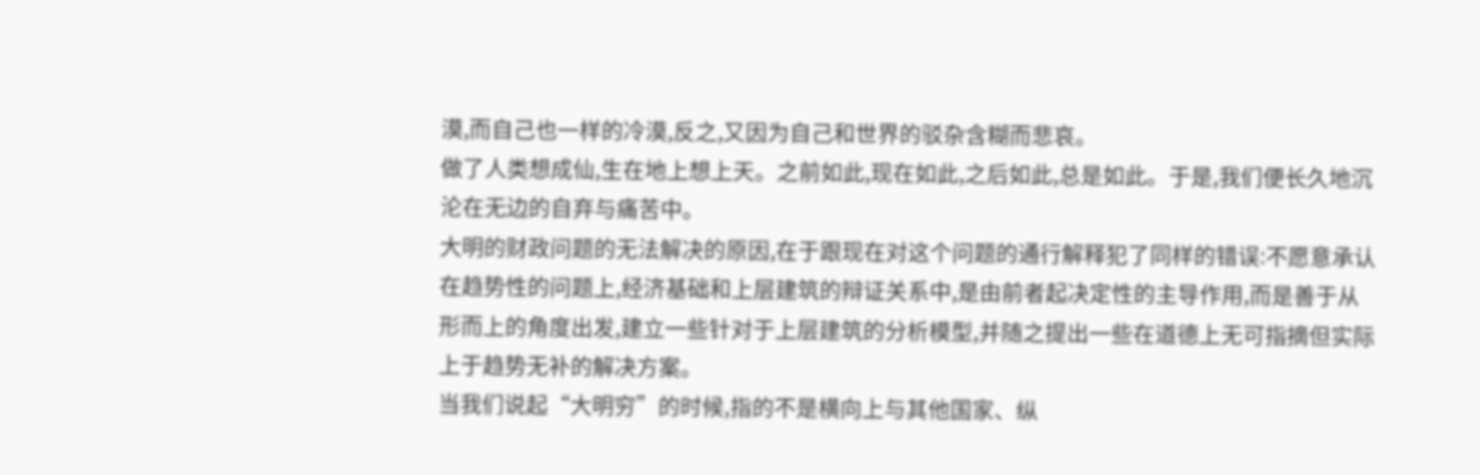漠,而自己也一样的冷漠,反之,又因为自己和世界的驳杂含糊而悲哀。
做了人类想成仙,生在地上想上天。之前如此,现在如此,之后如此,总是如此。于是,我们便长久地沉沦在无边的自弃与痛苦中。
大明的财政问题的无法解决的原因,在于跟现在对这个问题的通行解释犯了同样的错误:不愿意承认在趋势性的问题上,经济基础和上层建筑的辩证关系中,是由前者起决定性的主导作用,而是善于从形而上的角度出发,建立一些针对于上层建筑的分析模型,并随之提出一些在道德上无可指摘但实际上于趋势无补的解决方案。
当我们说起“大明穷”的时候,指的不是横向上与其他国家、纵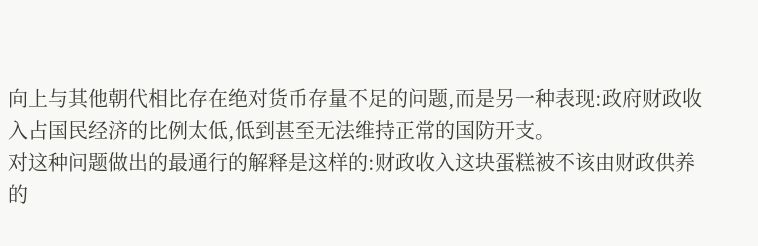向上与其他朝代相比存在绝对货币存量不足的问题,而是另一种表现:政府财政收入占国民经济的比例太低,低到甚至无法维持正常的国防开支。
对这种问题做出的最通行的解释是这样的:财政收入这块蛋糕被不该由财政供养的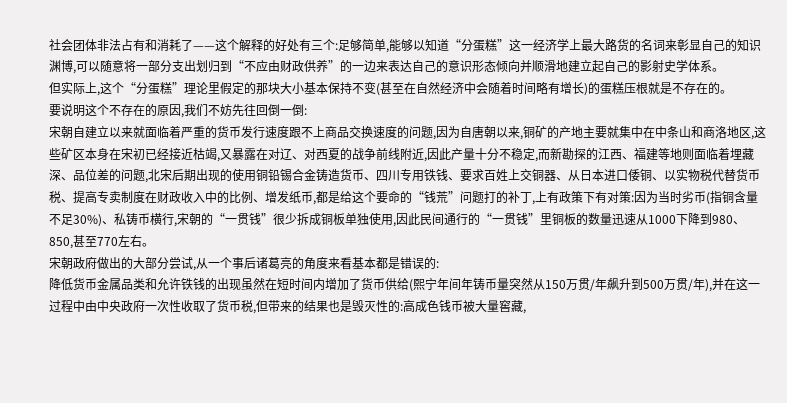社会团体非法占有和消耗了——这个解释的好处有三个:足够简单,能够以知道“分蛋糕”这一经济学上最大路货的名词来彰显自己的知识渊博,可以随意将一部分支出划归到“不应由财政供养”的一边来表达自己的意识形态倾向并顺滑地建立起自己的影射史学体系。
但实际上,这个“分蛋糕”理论里假定的那块大小基本保持不变(甚至在自然经济中会随着时间略有增长)的蛋糕压根就是不存在的。
要说明这个不存在的原因,我们不妨先往回倒一倒:
宋朝自建立以来就面临着严重的货币发行速度跟不上商品交换速度的问题,因为自唐朝以来,铜矿的产地主要就集中在中条山和商洛地区,这些矿区本身在宋初已经接近枯竭,又暴露在对辽、对西夏的战争前线附近,因此产量十分不稳定,而新勘探的江西、福建等地则面临着埋藏深、品位差的问题,北宋后期出现的使用铜铅锡合金铸造货币、四川专用铁钱、要求百姓上交铜器、从日本进口倭铜、以实物税代替货币税、提高专卖制度在财政收入中的比例、增发纸币,都是给这个要命的“钱荒”问题打的补丁,上有政策下有对策:因为当时劣币(指铜含量不足30%)、私铸币横行,宋朝的“一贯钱”很少拆成铜板单独使用,因此民间通行的“一贯钱”里铜板的数量迅速从1000下降到980、850,甚至770左右。
宋朝政府做出的大部分尝试,从一个事后诸葛亮的角度来看基本都是错误的:
降低货币金属品类和允许铁钱的出现虽然在短时间内增加了货币供给(熙宁年间年铸币量突然从150万贯/年飙升到500万贯/年),并在这一过程中由中央政府一次性收取了货币税,但带来的结果也是毁灭性的:高成色钱币被大量窖藏,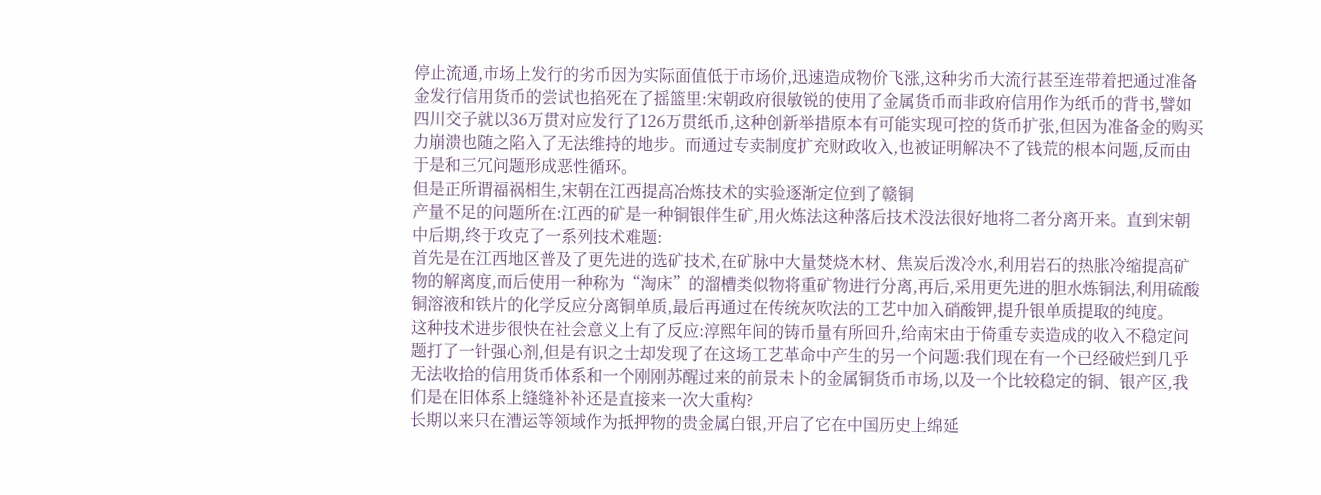停止流通,市场上发行的劣币因为实际面值低于市场价,迅速造成物价飞涨,这种劣币大流行甚至连带着把通过准备金发行信用货币的尝试也掐死在了摇篮里:宋朝政府很敏锐的使用了金属货币而非政府信用作为纸币的背书,譬如四川交子就以36万贯对应发行了126万贯纸币,这种创新举措原本有可能实现可控的货币扩张,但因为准备金的购买力崩溃也随之陷入了无法维持的地步。而通过专卖制度扩充财政收入,也被证明解决不了钱荒的根本问题,反而由于是和三冗问题形成恶性循环。
但是正所谓福祸相生,宋朝在江西提高冶炼技术的实验逐渐定位到了赣铜
产量不足的问题所在:江西的矿是一种铜银伴生矿,用火炼法这种落后技术没法很好地将二者分离开来。直到宋朝中后期,终于攻克了一系列技术难题:
首先是在江西地区普及了更先进的选矿技术,在矿脉中大量焚烧木材、焦炭后泼冷水,利用岩石的热胀冷缩提高矿物的解离度,而后使用一种称为“淘床”的溜槽类似物将重矿物进行分离,再后,采用更先进的胆水炼铜法,利用硫酸铜溶液和铁片的化学反应分离铜单质,最后再通过在传统灰吹法的工艺中加入硝酸钾,提升银单质提取的纯度。
这种技术进步很快在社会意义上有了反应:淳熙年间的铸币量有所回升,给南宋由于倚重专卖造成的收入不稳定问题打了一针强心剂,但是有识之士却发现了在这场工艺革命中产生的另一个问题:我们现在有一个已经破烂到几乎无法收拾的信用货币体系和一个刚刚苏醒过来的前景未卜的金属铜货币市场,以及一个比较稳定的铜、银产区,我们是在旧体系上缝缝补补还是直接来一次大重构?
长期以来只在漕运等领域作为抵押物的贵金属白银,开启了它在中国历史上绵延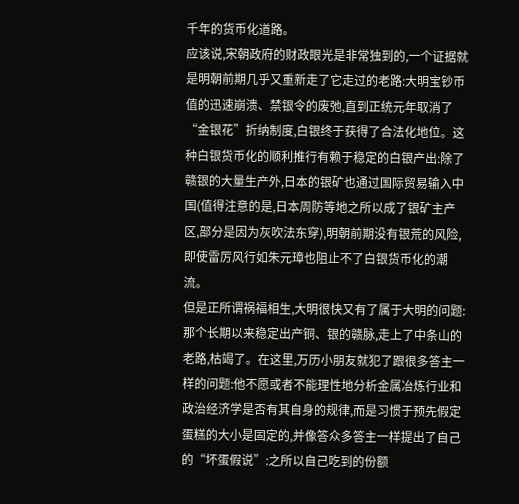千年的货币化道路。
应该说,宋朝政府的财政眼光是非常独到的,一个证据就是明朝前期几乎又重新走了它走过的老路:大明宝钞币值的迅速崩溃、禁银令的废弛,直到正统元年取消了“金银花”折纳制度,白银终于获得了合法化地位。这种白银货币化的顺利推行有赖于稳定的白银产出:除了赣银的大量生产外,日本的银矿也通过国际贸易输入中国(值得注意的是,日本周防等地之所以成了银矿主产区,部分是因为灰吹法东穿),明朝前期没有银荒的风险,即使雷厉风行如朱元璋也阻止不了白银货币化的潮流。
但是正所谓祸福相生,大明很快又有了属于大明的问题:那个长期以来稳定出产铜、银的赣脉,走上了中条山的老路,枯竭了。在这里,万历小朋友就犯了跟很多答主一样的问题:他不愿或者不能理性地分析金属冶炼行业和政治经济学是否有其自身的规律,而是习惯于预先假定蛋糕的大小是固定的,并像答众多答主一样提出了自己的“坏蛋假说”:之所以自己吃到的份额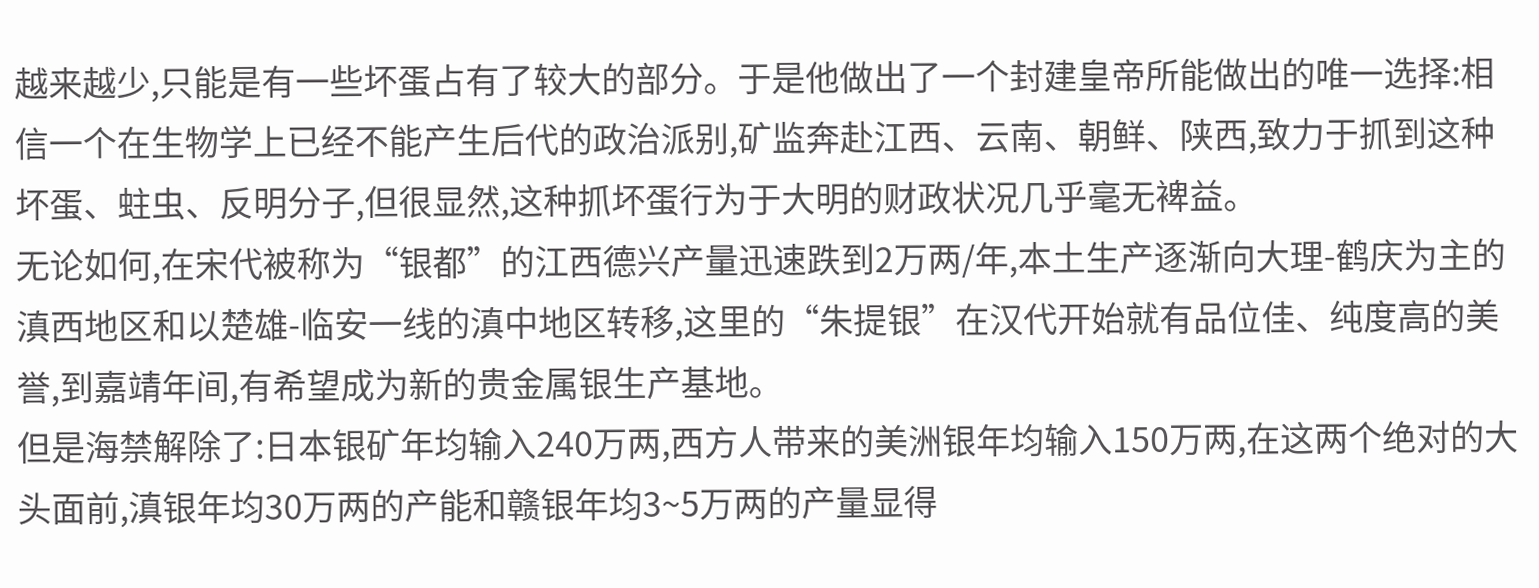越来越少,只能是有一些坏蛋占有了较大的部分。于是他做出了一个封建皇帝所能做出的唯一选择:相信一个在生物学上已经不能产生后代的政治派别,矿监奔赴江西、云南、朝鲜、陕西,致力于抓到这种坏蛋、蛀虫、反明分子,但很显然,这种抓坏蛋行为于大明的财政状况几乎毫无裨益。
无论如何,在宋代被称为“银都”的江西德兴产量迅速跌到2万两/年,本土生产逐渐向大理-鹤庆为主的滇西地区和以楚雄-临安一线的滇中地区转移,这里的“朱提银”在汉代开始就有品位佳、纯度高的美誉,到嘉靖年间,有希望成为新的贵金属银生产基地。
但是海禁解除了:日本银矿年均输入240万两,西方人带来的美洲银年均输入150万两,在这两个绝对的大头面前,滇银年均30万两的产能和赣银年均3~5万两的产量显得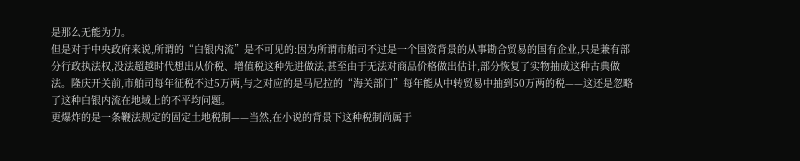是那么无能为力。
但是对于中央政府来说,所谓的“白银内流”是不可见的:因为所谓市舶司不过是一个国资背景的从事勘合贸易的国有企业,只是兼有部分行政执法权,没法超越时代想出从价税、增值税这种先进做法,甚至由于无法对商品价格做出估计,部分恢复了实物抽成这种古典做法。隆庆开关前,市舶司每年征税不过5万两,与之对应的是马尼拉的“海关部门”每年能从中转贸易中抽到50万两的税——这还是忽略了这种白银内流在地域上的不平均问题。
更爆炸的是一条鞭法规定的固定土地税制——当然,在小说的背景下这种税制尚属于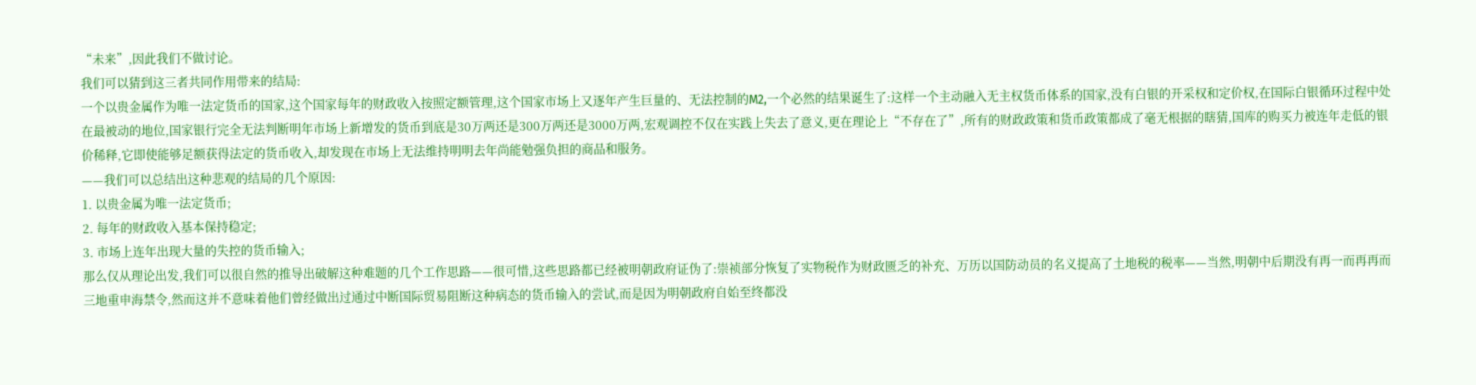“未来”,因此我们不做讨论。
我们可以猜到这三者共同作用带来的结局:
一个以贵金属作为唯一法定货币的国家,这个国家每年的财政收入按照定额管理,这个国家市场上又逐年产生巨量的、无法控制的M2,一个必然的结果诞生了:这样一个主动融入无主权货币体系的国家,没有白银的开采权和定价权,在国际白银循环过程中处在最被动的地位,国家银行完全无法判断明年市场上新增发的货币到底是30万两还是300万两还是3000万两,宏观调控不仅在实践上失去了意义,更在理论上“不存在了”,所有的财政政策和货币政策都成了毫无根据的瞎猜,国库的购买力被连年走低的银价稀释,它即使能够足额获得法定的货币收入,却发现在市场上无法维持明明去年尚能勉强负担的商品和服务。
——我们可以总结出这种悲观的结局的几个原因:
1. 以贵金属为唯一法定货币;
2. 每年的财政收入基本保持稳定;
3. 市场上连年出现大量的失控的货币输入;
那么仅从理论出发,我们可以很自然的推导出破解这种难题的几个工作思路——很可惜,这些思路都已经被明朝政府证伪了:崇祯部分恢复了实物税作为财政匮乏的补充、万历以国防动员的名义提高了土地税的税率——当然,明朝中后期没有再一而再再而三地重申海禁令,然而这并不意味着他们曾经做出过通过中断国际贸易阻断这种病态的货币输入的尝试,而是因为明朝政府自始至终都没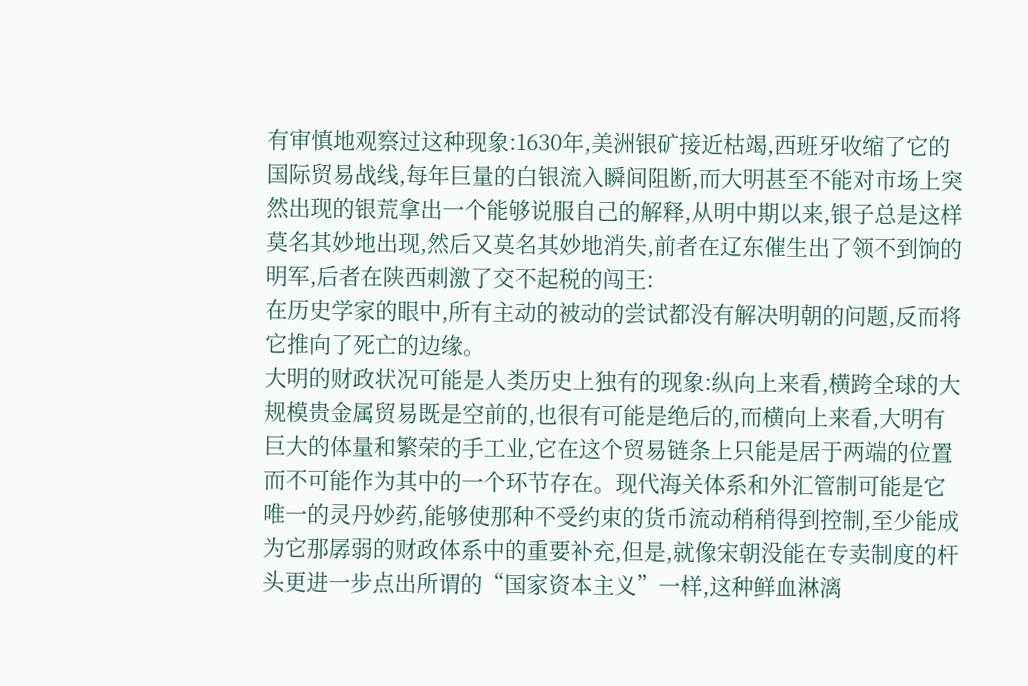有审慎地观察过这种现象:1630年,美洲银矿接近枯竭,西班牙收缩了它的国际贸易战线,每年巨量的白银流入瞬间阻断,而大明甚至不能对市场上突然出现的银荒拿出一个能够说服自己的解释,从明中期以来,银子总是这样莫名其妙地出现,然后又莫名其妙地消失,前者在辽东催生出了领不到饷的明军,后者在陕西刺激了交不起税的闯王:
在历史学家的眼中,所有主动的被动的尝试都没有解决明朝的问题,反而将它推向了死亡的边缘。
大明的财政状况可能是人类历史上独有的现象:纵向上来看,横跨全球的大规模贵金属贸易既是空前的,也很有可能是绝后的,而横向上来看,大明有巨大的体量和繁荣的手工业,它在这个贸易链条上只能是居于两端的位置而不可能作为其中的一个环节存在。现代海关体系和外汇管制可能是它唯一的灵丹妙药,能够使那种不受约束的货币流动稍稍得到控制,至少能成为它那孱弱的财政体系中的重要补充,但是,就像宋朝没能在专卖制度的杆头更进一步点出所谓的“国家资本主义”一样,这种鲜血淋漓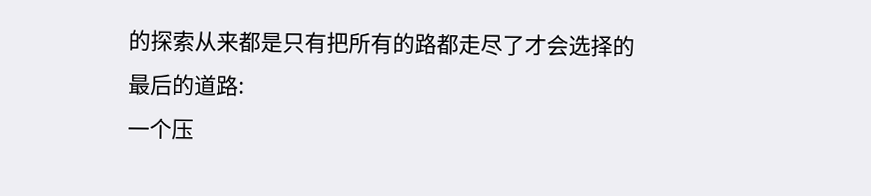的探索从来都是只有把所有的路都走尽了才会选择的最后的道路:
一个压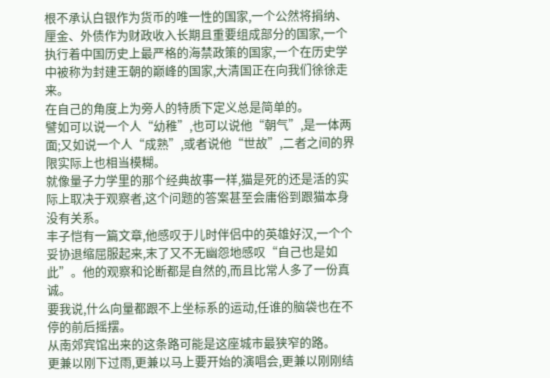根不承认白银作为货币的唯一性的国家,一个公然将捐纳、厘金、外债作为财政收入长期且重要组成部分的国家,一个执行着中国历史上最严格的海禁政策的国家,一个在历史学中被称为封建王朝的巅峰的国家,大清国正在向我们徐徐走来。
在自己的角度上为旁人的特质下定义总是简单的。
譬如可以说一个人“幼稚”,也可以说他“朝气”,是一体两面;又如说一个人“成熟”,或者说他“世故”,二者之间的界限实际上也相当模糊。
就像量子力学里的那个经典故事一样,猫是死的还是活的实际上取决于观察者,这个问题的答案甚至会庸俗到跟猫本身没有关系。
丰子恺有一篇文章,他感叹于儿时伴侣中的英雄好汉,一个个妥协退缩屈服起来,末了又不无幽怨地感叹“自己也是如此”。他的观察和论断都是自然的,而且比常人多了一份真诚。
要我说,什么向量都跟不上坐标系的运动,任谁的脑袋也在不停的前后摇摆。
从南郊宾馆出来的这条路可能是这座城市最狭窄的路。
更兼以刚下过雨,更兼以马上要开始的演唱会,更兼以刚刚结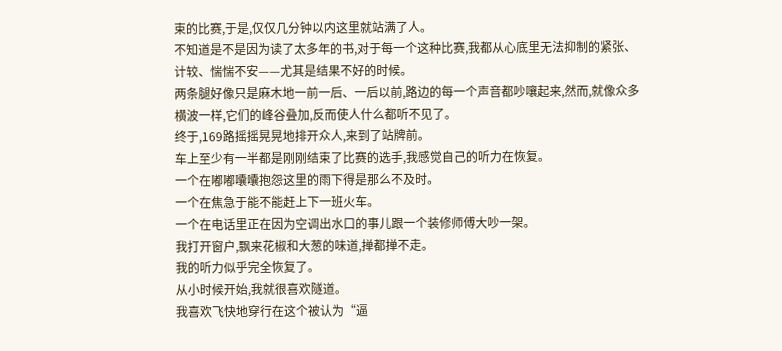束的比赛,于是,仅仅几分钟以内这里就站满了人。
不知道是不是因为读了太多年的书,对于每一个这种比赛,我都从心底里无法抑制的紧张、计较、惴惴不安——尤其是结果不好的时候。
两条腿好像只是麻木地一前一后、一后以前,路边的每一个声音都吵嚷起来,然而,就像众多横波一样,它们的峰谷叠加,反而使人什么都听不见了。
终于,169路摇摇晃晃地排开众人,来到了站牌前。
车上至少有一半都是刚刚结束了比赛的选手,我感觉自己的听力在恢复。
一个在嘟嘟囔囔抱怨这里的雨下得是那么不及时。
一个在焦急于能不能赶上下一班火车。
一个在电话里正在因为空调出水口的事儿跟一个装修师傅大吵一架。
我打开窗户,飘来花椒和大葱的味道,掸都掸不走。
我的听力似乎完全恢复了。
从小时候开始,我就很喜欢隧道。
我喜欢飞快地穿行在这个被认为“逼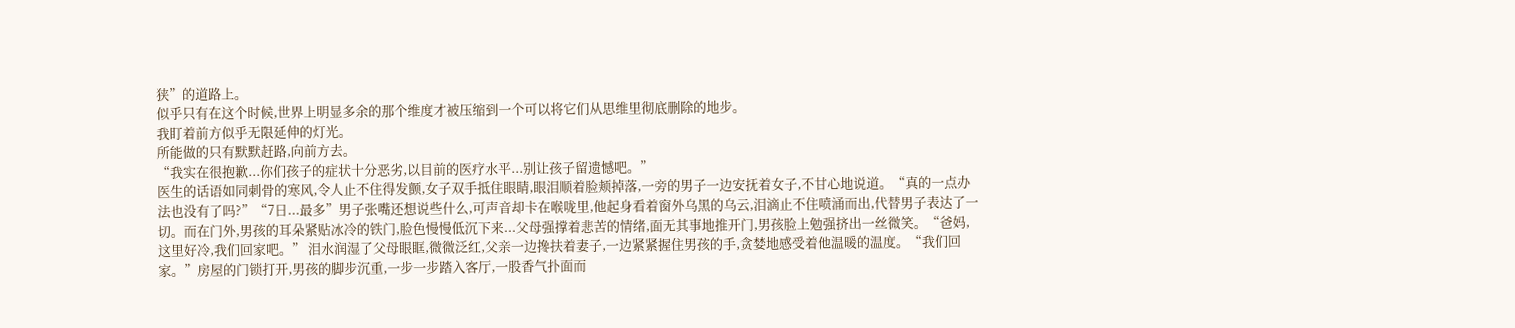狭”的道路上。
似乎只有在这个时候,世界上明显多余的那个维度才被压缩到一个可以将它们从思维里彻底删除的地步。
我盯着前方似乎无限延伸的灯光。
所能做的只有默默赶路,向前方去。
“我实在很抱歉...你们孩子的症状十分恶劣,以目前的医疗水平...别让孩子留遗憾吧。”
医生的话语如同刺骨的寒风,令人止不住得发颤,女子双手抵住眼睛,眼泪顺着脸颊掉落,一旁的男子一边安抚着女子,不甘心地说道。“真的一点办法也没有了吗?”“7日...最多”男子张嘴还想说些什么,可声音却卡在喉咙里,他起身看着窗外乌黑的乌云,泪滴止不住喷涌而出,代替男子表达了一切。而在门外,男孩的耳朵紧贴冰冷的铁门,脸色慢慢低沉下来...父母强撑着悲苦的情绪,面无其事地推开门,男孩脸上勉强挤出一丝微笑。“爸妈,这里好冷,我们回家吧。” 泪水润湿了父母眼眶,微微泛红,父亲一边搀扶着妻子,一边紧紧握住男孩的手,贪婪地感受着他温暖的温度。“我们回家。”房屋的门锁打开,男孩的脚步沉重,一步一步踏入客厅,一股香气扑面而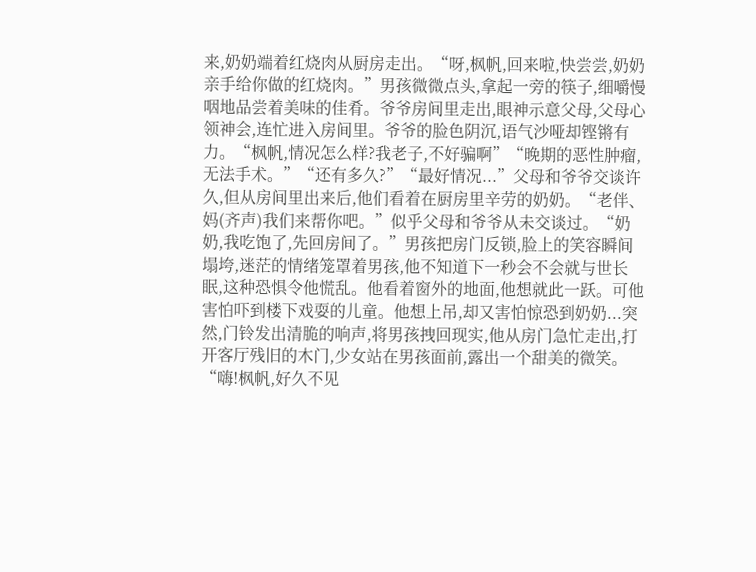来,奶奶端着红烧肉从厨房走出。“呀,枫帆,回来啦,快尝尝,奶奶亲手给你做的红烧肉。”男孩微微点头,拿起一旁的筷子,细嚼慢咽地品尝着美味的佳肴。爷爷房间里走出,眼神示意父母,父母心领神会,连忙进入房间里。爷爷的脸色阴沉,语气沙哑却铿锵有力。“枫帆,情况怎么样?我老子,不好骗啊”“晚期的恶性肿瘤,无法手术。”“还有多久?”“最好情况...”父母和爷爷交谈许久,但从房间里出来后,他们看着在厨房里辛劳的奶奶。“老伴、妈(齐声)我们来帮你吧。”似乎父母和爷爷从未交谈过。“奶奶,我吃饱了,先回房间了。”男孩把房门反锁,脸上的笑容瞬间塌垮,迷茫的情绪笼罩着男孩,他不知道下一秒会不会就与世长眠,这种恐惧令他慌乱。他看着窗外的地面,他想就此一跃。可他害怕吓到楼下戏耍的儿童。他想上吊,却又害怕惊恐到奶奶...突然,门铃发出清脆的响声,将男孩拽回现实,他从房门急忙走出,打开客厅残旧的木门,少女站在男孩面前,露出一个甜美的微笑。“嗨!枫帆,好久不见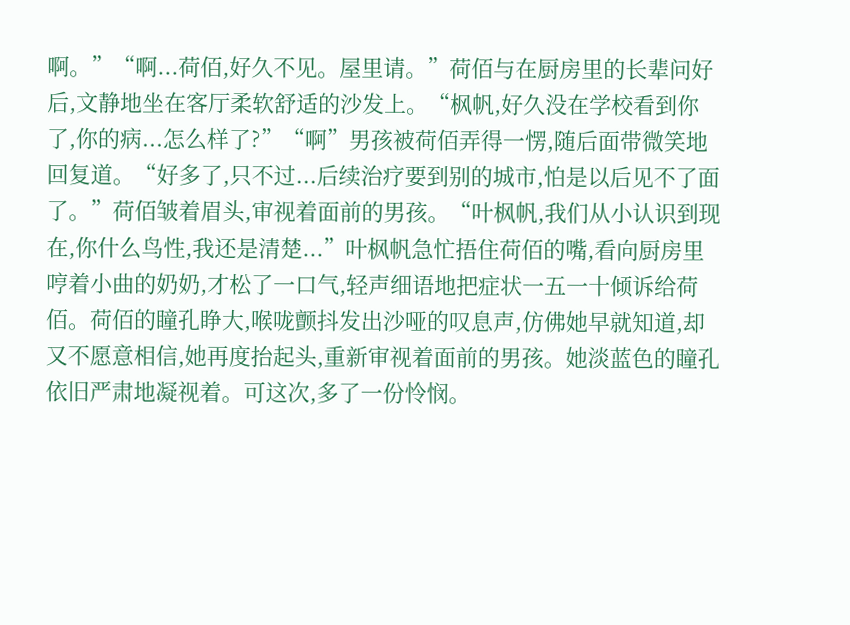啊。”“啊...荷佰,好久不见。屋里请。”荷佰与在厨房里的长辈问好后,文静地坐在客厅柔软舒适的沙发上。“枫帆,好久没在学校看到你了,你的病...怎么样了?”“啊”男孩被荷佰弄得一愣,随后面带微笑地回复道。“好多了,只不过...后续治疗要到别的城市,怕是以后见不了面了。”荷佰皱着眉头,审视着面前的男孩。“叶枫帆,我们从小认识到现在,你什么鸟性,我还是清楚...”叶枫帆急忙捂住荷佰的嘴,看向厨房里哼着小曲的奶奶,才松了一口气,轻声细语地把症状一五一十倾诉给荷佰。荷佰的瞳孔睁大,喉咙颤抖发出沙哑的叹息声,仿佛她早就知道,却又不愿意相信,她再度抬起头,重新审视着面前的男孩。她淡蓝色的瞳孔依旧严肃地凝视着。可这次,多了一份怜悯。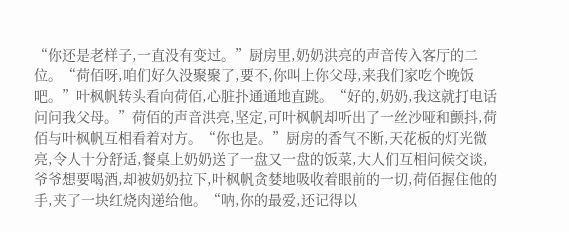“你还是老样子,一直没有变过。”厨房里,奶奶洪亮的声音传入客厅的二位。“荷佰呀,咱们好久没聚聚了,要不,你叫上你父母,来我们家吃个晚饭吧。”叶枫帆转头看向荷佰,心脏扑通通地直跳。“好的,奶奶,我这就打电话问问我父母。”荷佰的声音洪亮,坚定,可叶枫帆却听出了一丝沙哑和颤抖,荷佰与叶枫帆互相看着对方。“你也是。”厨房的香气不断,天花板的灯光微亮,令人十分舒适,餐桌上奶奶送了一盘又一盘的饭菜,大人们互相问候交谈,爷爷想要喝酒,却被奶奶拉下,叶枫帆贪婪地吸收着眼前的一切,荷佰握住他的手,夹了一块红烧肉递给他。“呐,你的最爱,还记得以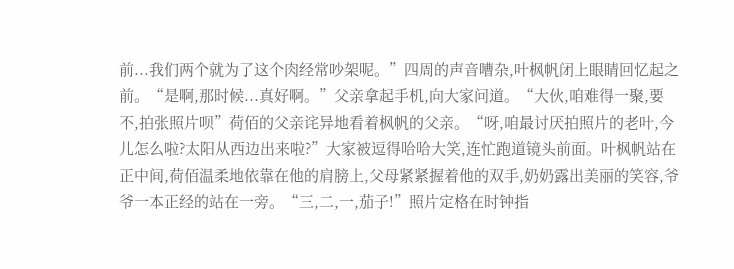前...我们两个就为了这个肉经常吵架呢。”四周的声音嘈杂,叶枫帆闭上眼睛回忆起之前。“是啊,那时候...真好啊。”父亲拿起手机,向大家问道。“大伙,咱难得一聚,要不,拍张照片呗”荷佰的父亲诧异地看着枫帆的父亲。“呀,咱最讨厌拍照片的老叶,今儿怎么啦?太阳从西边出来啦?”大家被逗得哈哈大笑,连忙跑道镜头前面。叶枫帆站在正中间,荷佰温柔地依靠在他的肩膀上,父母紧紧握着他的双手,奶奶露出美丽的笑容,爷爷一本正经的站在一旁。“三,二,一,茄子!”照片定格在时钟指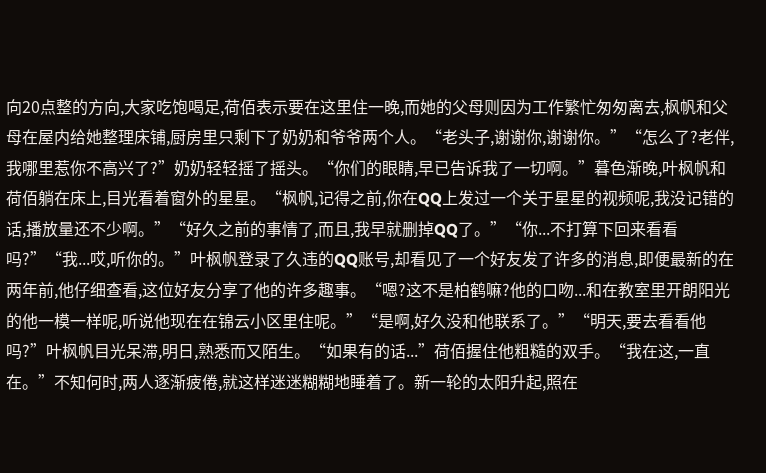向20点整的方向,大家吃饱喝足,荷佰表示要在这里住一晚,而她的父母则因为工作繁忙匆匆离去,枫帆和父母在屋内给她整理床铺,厨房里只剩下了奶奶和爷爷两个人。“老头子,谢谢你,谢谢你。”“怎么了?老伴,我哪里惹你不高兴了?”奶奶轻轻摇了摇头。“你们的眼睛,早已告诉我了一切啊。”暮色渐晚,叶枫帆和荷佰躺在床上,目光看着窗外的星星。“枫帆,记得之前,你在QQ上发过一个关于星星的视频呢,我没记错的话,播放量还不少啊。”“好久之前的事情了,而且,我早就删掉QQ了。”“你...不打算下回来看看吗?”“我...哎,听你的。”叶枫帆登录了久违的QQ账号,却看见了一个好友发了许多的消息,即便最新的在两年前,他仔细查看,这位好友分享了他的许多趣事。“嗯?这不是柏鹤嘛?他的口吻...和在教室里开朗阳光的他一模一样呢,听说他现在在锦云小区里住呢。”“是啊,好久没和他联系了。”“明天,要去看看他吗?”叶枫帆目光呆滞,明日,熟悉而又陌生。“如果有的话...”荷佰握住他粗糙的双手。“我在这,一直在。”不知何时,两人逐渐疲倦,就这样迷迷糊糊地睡着了。新一轮的太阳升起,照在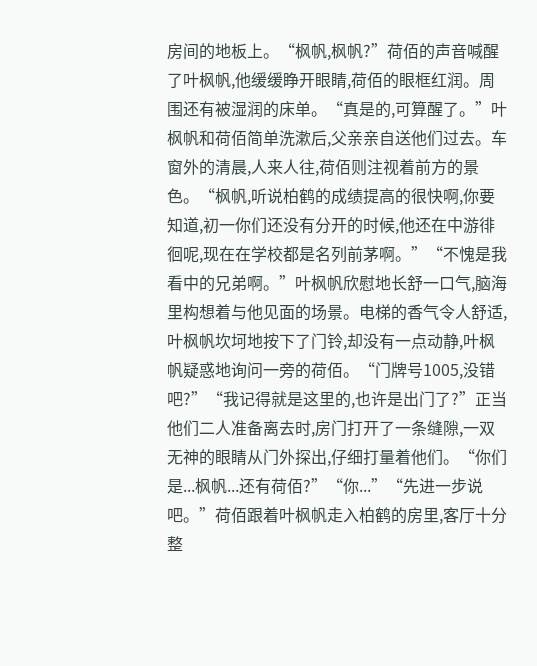房间的地板上。“枫帆,枫帆?”荷佰的声音喊醒了叶枫帆,他缓缓睁开眼睛,荷佰的眼框红润。周围还有被湿润的床单。“真是的,可算醒了。”叶枫帆和荷佰简单洗漱后,父亲亲自送他们过去。车窗外的清晨,人来人往,荷佰则注视着前方的景色。“枫帆,听说柏鹤的成绩提高的很快啊,你要知道,初一你们还没有分开的时候,他还在中游徘徊呢,现在在学校都是名列前茅啊。”“不愧是我看中的兄弟啊。”叶枫帆欣慰地长舒一口气,脑海里构想着与他见面的场景。电梯的香气令人舒适,叶枫帆坎坷地按下了门铃,却没有一点动静,叶枫帆疑惑地询问一旁的荷佰。“门牌号1005,没错吧?”“我记得就是这里的,也许是出门了?”正当他们二人准备离去时,房门打开了一条缝隙,一双无神的眼睛从门外探出,仔细打量着他们。“你们是...枫帆...还有荷佰?”“你...”“先进一步说吧。”荷佰跟着叶枫帆走入柏鹤的房里,客厅十分整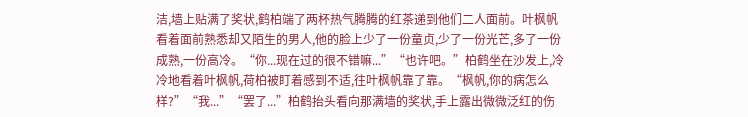洁,墙上贴满了奖状,鹤柏端了两杯热气腾腾的红茶递到他们二人面前。叶枫帆看着面前熟悉却又陌生的男人,他的脸上少了一份童贞,少了一份光芒,多了一份成熟,一份高冷。“你...现在过的很不错嘛...”“也许吧。”柏鹤坐在沙发上,冷冷地看着叶枫帆,荷柏被盯着感到不适,往叶枫帆靠了靠。“枫帆,你的病怎么样?”“我...”“罢了...”柏鹤抬头看向那满墙的奖状,手上露出微微泛红的伤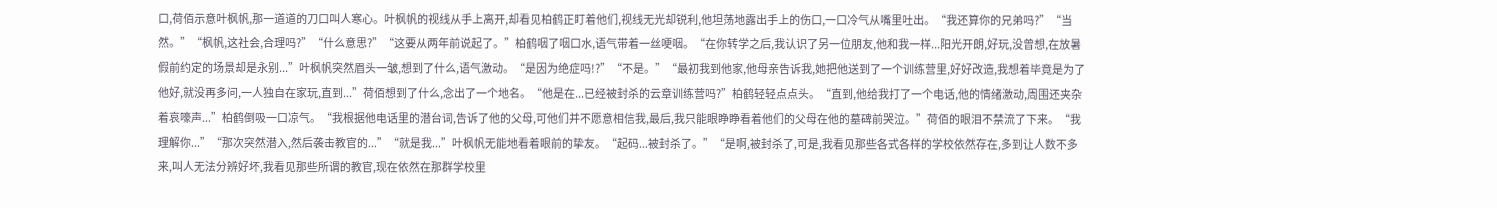口,荷佰示意叶枫帆,那一道道的刀口叫人寒心。叶枫帆的视线从手上离开,却看见柏鹤正盯着他们,视线无光却锐利,他坦荡地露出手上的伤口,一口冷气从嘴里吐出。“我还算你的兄弟吗?”“当然。”“枫帆,这社会,合理吗?”“什么意思?”“这要从两年前说起了。”柏鹤咽了咽口水,语气带着一丝哽咽。“在你转学之后,我认识了另一位朋友,他和我一样...阳光开朗,好玩,没曾想,在放暑假前约定的场景却是永别...”叶枫帆突然眉头一皱,想到了什么,语气激动。“是因为绝症吗!?”“不是。”“最初我到他家,他母亲告诉我,她把他送到了一个训练营里,好好改造,我想着毕竟是为了他好,就没再多问,一人独自在家玩,直到...”荷佰想到了什么,念出了一个地名。“他是在...已经被封杀的云章训练营吗?”柏鹤轻轻点点头。“直到,他给我打了一个电话,他的情绪激动,周围还夹杂着哀嚎声...”柏鹤倒吸一口凉气。“我根据他电话里的潜台词,告诉了他的父母,可他们并不愿意相信我,最后,我只能眼睁睁看着他们的父母在他的墓碑前哭泣。”荷佰的眼泪不禁流了下来。“我理解你...”“那次突然潜入,然后袭击教官的...”“就是我...”叶枫帆无能地看着眼前的挚友。“起码...被封杀了。”“是啊,被封杀了,可是,我看见那些各式各样的学校依然存在,多到让人数不多来,叫人无法分辨好坏,我看见那些所谓的教官,现在依然在那群学校里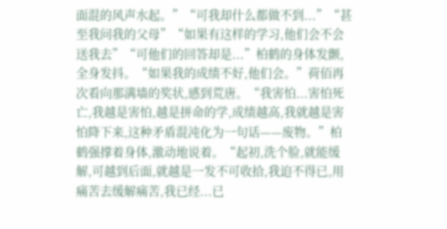面混的风声水起。”“可我却什么都做不到...”“甚至我问我的父母”“如果有这样的学习,他们会不会送我去”“可他们的回答却是...”柏鹤的身体发颤,全身发抖。“如果我的成绩不好,他们会。”荷佰再次看向那满墙的奖状,感到荒唐。“我害怕...害怕死亡,我越是害怕,越是拼命的学,成绩越高,我就越是害怕降下来,这种矛盾混沌化为一句话——废物。”柏鹤强撑着身体,激动地说着。“起初,洗个脸,就能缓解,可越到后面,就越是一发不可收拾,我迫不得已,用痛苦去缓解痛苦,我已经...已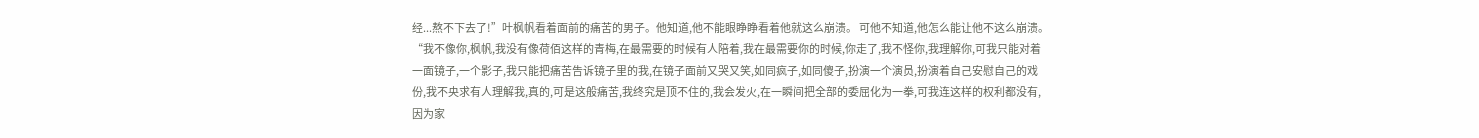经...熬不下去了!”叶枫帆看着面前的痛苦的男子。他知道,他不能眼睁睁看着他就这么崩溃。 可他不知道,他怎么能让他不这么崩溃。“我不像你,枫帆,我没有像荷佰这样的青梅,在最需要的时候有人陪着,我在最需要你的时候,你走了,我不怪你,我理解你,可我只能对着一面镜子,一个影子,我只能把痛苦告诉镜子里的我,在镜子面前又哭又笑,如同疯子,如同傻子,扮演一个演员,扮演着自己安慰自己的戏份,我不央求有人理解我,真的,可是这般痛苦,我终究是顶不住的,我会发火,在一瞬间把全部的委屈化为一拳,可我连这样的权利都没有,因为家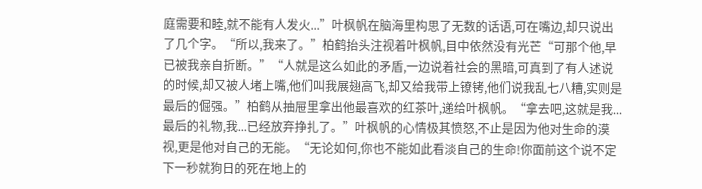庭需要和睦,就不能有人发火...”叶枫帆在脑海里构思了无数的话语,可在嘴边,却只说出了几个字。“所以,我来了。”柏鹤抬头注视着叶枫帆,目中依然没有光芒“可那个他,早已被我亲自折断。”“人就是这么如此的矛盾,一边说着社会的黑暗,可真到了有人述说的时候,却又被人堵上嘴,他们叫我展翅高飞,却又给我带上镣铐,他们说我乱七八糟,实则是最后的倔强。”柏鹤从抽屉里拿出他最喜欢的红茶叶,递给叶枫帆。“拿去吧,这就是我...最后的礼物,我...已经放弃挣扎了。”叶枫帆的心情极其愤怒,不止是因为他对生命的漠视,更是他对自己的无能。“无论如何,你也不能如此看淡自己的生命!你面前这个说不定下一秒就狗日的死在地上的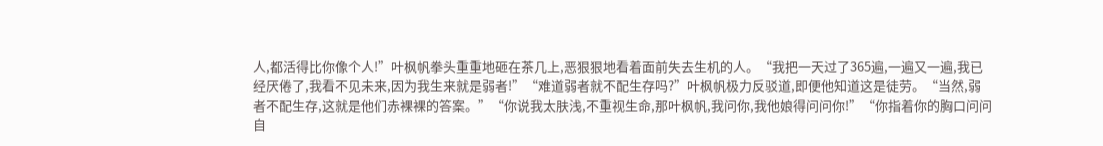人,都活得比你像个人!”叶枫帆拳头重重地砸在茶几上,恶狠狠地看着面前失去生机的人。“我把一天过了365遍,一遍又一遍,我已经厌倦了,我看不见未来,因为我生来就是弱者!”“难道弱者就不配生存吗?”叶枫帆极力反驳道,即便他知道这是徒劳。“当然,弱者不配生存,这就是他们赤裸裸的答案。”“你说我太肤浅,不重视生命,那叶枫帆,我问你,我他娘得问问你!”“你指着你的胸口问问自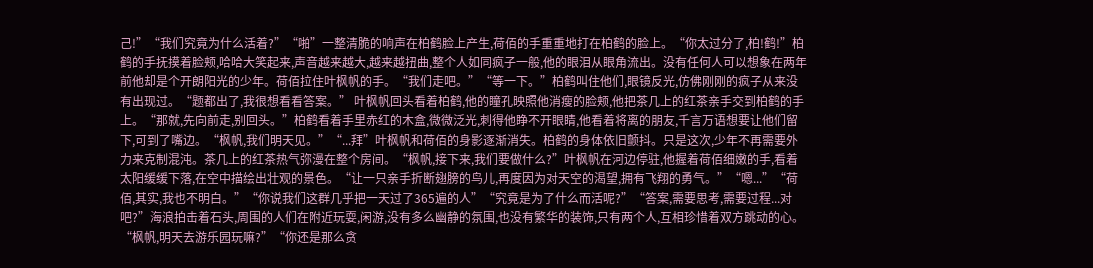己!”“我们究竟为什么活着?”“啪”一整清脆的响声在柏鹤脸上产生,荷佰的手重重地打在柏鹤的脸上。“你太过分了,柏!鹤!”柏鹤的手抚摸着脸颊,哈哈大笑起来,声音越来越大,越来越扭曲,整个人如同疯子一般,他的眼泪从眼角流出。没有任何人可以想象在两年前他却是个开朗阳光的少年。荷佰拉住叶枫帆的手。“我们走吧。”“等一下。”柏鹤叫住他们,眼镜反光,仿佛刚刚的疯子从来没有出现过。“题都出了,我很想看看答案。” 叶枫帆回头看着柏鹤,他的瞳孔映照他消瘦的脸颊,他把茶几上的红茶亲手交到柏鹤的手上。“那就,先向前走,别回头。”柏鹤看着手里赤红的木盒,微微泛光,刺得他睁不开眼睛,他看着将离的朋友,千言万语想要让他们留下,可到了嘴边。“枫帆,我们明天见。”“...拜”叶枫帆和荷佰的身影逐渐消失。柏鹤的身体依旧颤抖。只是这次,少年不再需要外力来克制混沌。茶几上的红茶热气弥漫在整个房间。“枫帆,接下来,我们要做什么?”叶枫帆在河边停驻,他握着荷佰细嫩的手,看着太阳缓缓下落,在空中描绘出壮观的景色。“让一只亲手折断翅膀的鸟儿,再度因为对天空的渴望,拥有飞翔的勇气。”“嗯...”“荷佰,其实,我也不明白。”“你说我们这群几乎把一天过了365遍的人”“究竟是为了什么而活呢?”“答案,需要思考,需要过程...对吧?”海浪拍击着石头,周围的人们在附近玩耍,闲游,没有多么幽静的氛围,也没有繁华的装饰,只有两个人,互相珍惜着双方跳动的心。“枫帆,明天去游乐园玩嘛?”“你还是那么贪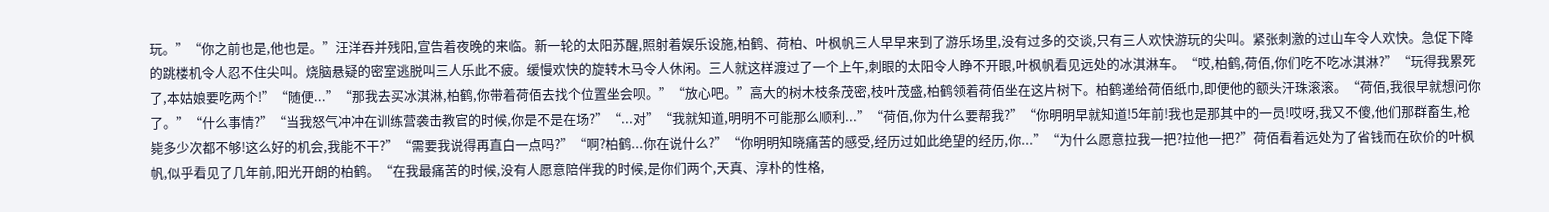玩。”“你之前也是,他也是。”汪洋吞并残阳,宣告着夜晚的来临。新一轮的太阳苏醒,照射着娱乐设施,柏鹤、荷柏、叶枫帆三人早早来到了游乐场里,没有过多的交谈,只有三人欢快游玩的尖叫。紧张刺激的过山车令人欢快。急促下降的跳楼机令人忍不住尖叫。烧脑悬疑的密室逃脱叫三人乐此不疲。缓慢欢快的旋转木马令人休闲。三人就这样渡过了一个上午,刺眼的太阳令人睁不开眼,叶枫帆看见远处的冰淇淋车。“哎,柏鹤,荷佰,你们吃不吃冰淇淋?”“玩得我累死了,本姑娘要吃两个!”“随便...”“那我去买冰淇淋,柏鹤,你带着荷佰去找个位置坐会呗。”“放心吧。”高大的树木枝条茂密,枝叶茂盛,柏鹤领着荷佰坐在这片树下。柏鹤递给荷佰纸巾,即便他的额头汗珠滚滚。“荷佰,我很早就想问你了。”“什么事情?”“当我怒气冲冲在训练营袭击教官的时候,你是不是在场?”“...对”“我就知道,明明不可能那么顺利...”“荷佰,你为什么要帮我?”“你明明早就知道!5年前!我也是那其中的一员!哎呀,我又不傻,他们那群畜生,枪毙多少次都不够!这么好的机会,我能不干?”“需要我说得再直白一点吗?”“啊?柏鹤...你在说什么?”“你明明知晓痛苦的感受,经历过如此绝望的经历,你...”“为什么愿意拉我一把?拉他一把?”荷佰看着远处为了省钱而在砍价的叶枫帆,似乎看见了几年前,阳光开朗的柏鹤。“在我最痛苦的时候,没有人愿意陪伴我的时候,是你们两个,天真、淳朴的性格,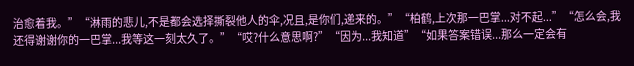治愈着我。”“淋雨的悲儿,不是都会选择撕裂他人的伞,况且,是你们,递来的。”“柏鹤,上次那一巴掌...对不起...”“怎么会,我还得谢谢你的一巴掌...我等这一刻太久了。”“哎?什么意思啊?”“因为...我知道”“如果答案错误...那么一定会有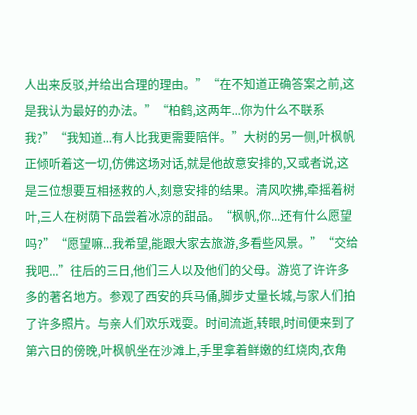人出来反驳,并给出合理的理由。”“在不知道正确答案之前,这是我认为最好的办法。”“柏鹤,这两年...你为什么不联系我?”“我知道...有人比我更需要陪伴。”大树的另一侧,叶枫帆正倾听着这一切,仿佛这场对话,就是他故意安排的,又或者说,这是三位想要互相拯救的人,刻意安排的结果。清风吹拂,牵摇着树叶,三人在树荫下品尝着冰凉的甜品。“枫帆,你...还有什么愿望吗?”“愿望嘛...我希望,能跟大家去旅游,多看些风景。”“交给我吧...”往后的三日,他们三人以及他们的父母。游览了许许多多的著名地方。参观了西安的兵马俑,脚步丈量长城,与家人们拍了许多照片。与亲人们欢乐戏耍。时间流逝,转眼,时间便来到了第六日的傍晚,叶枫帆坐在沙滩上,手里拿着鲜嫩的红烧肉,衣角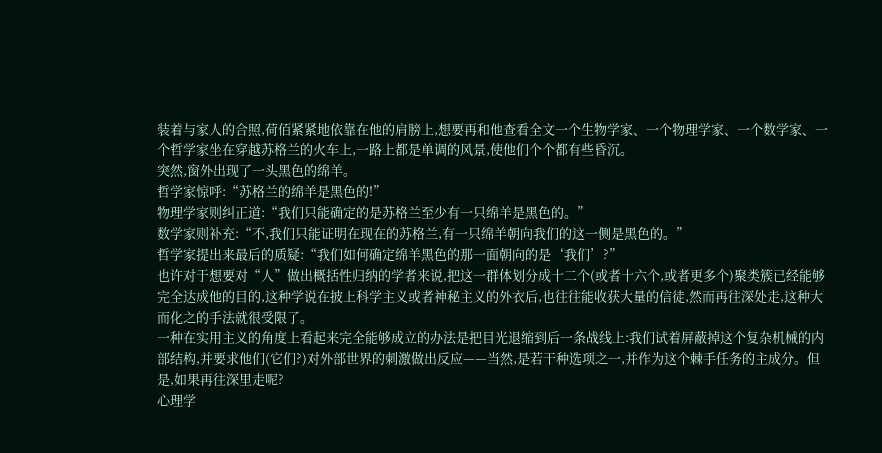装着与家人的合照,荷佰紧紧地依靠在他的肩膀上,想要再和他查看全文一个生物学家、一个物理学家、一个数学家、一个哲学家坐在穿越苏格兰的火车上,一路上都是单调的风景,使他们个个都有些昏沉。
突然,窗外出现了一头黑色的绵羊。
哲学家惊呼:“苏格兰的绵羊是黑色的!”
物理学家则纠正道:“我们只能确定的是苏格兰至少有一只绵羊是黑色的。”
数学家则补充:“不,我们只能证明在现在的苏格兰,有一只绵羊朝向我们的这一侧是黑色的。”
哲学家提出来最后的质疑:“我们如何确定绵羊黑色的那一面朝向的是‘我们’?”
也许对于想要对“人”做出概括性归纳的学者来说,把这一群体划分成十二个(或者十六个,或者更多个)聚类簇已经能够完全达成他的目的,这种学说在披上科学主义或者神秘主义的外衣后,也往往能收获大量的信徒,然而再往深处走,这种大而化之的手法就很受限了。
一种在实用主义的角度上看起来完全能够成立的办法是把目光退缩到后一条战线上:我们试着屏蔽掉这个复杂机械的内部结构,并要求他们(它们?)对外部世界的刺激做出反应——当然,是若干种选项之一,并作为这个棘手任务的主成分。但是,如果再往深里走呢?
心理学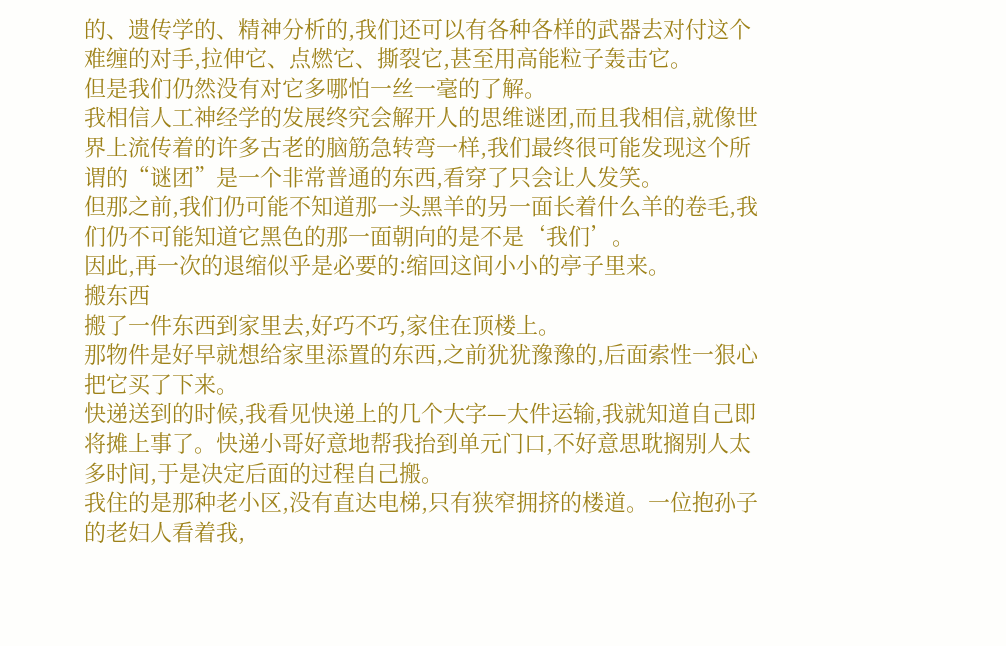的、遗传学的、精神分析的,我们还可以有各种各样的武器去对付这个难缠的对手,拉伸它、点燃它、撕裂它,甚至用高能粒子轰击它。
但是我们仍然没有对它多哪怕一丝一毫的了解。
我相信人工神经学的发展终究会解开人的思维谜团,而且我相信,就像世界上流传着的许多古老的脑筋急转弯一样,我们最终很可能发现这个所谓的“谜团”是一个非常普通的东西,看穿了只会让人发笑。
但那之前,我们仍可能不知道那一头黑羊的另一面长着什么羊的卷毛,我们仍不可能知道它黑色的那一面朝向的是不是‘我们’。
因此,再一次的退缩似乎是必要的:缩回这间小小的亭子里来。
搬东西
搬了一件东西到家里去,好巧不巧,家住在顶楼上。
那物件是好早就想给家里添置的东西,之前犹犹豫豫的,后面索性一狠心把它买了下来。
快递送到的时候,我看见快递上的几个大字—大件运输,我就知道自己即将摊上事了。快递小哥好意地帮我抬到单元门口,不好意思耽搁别人太多时间,于是决定后面的过程自己搬。
我住的是那种老小区,没有直达电梯,只有狭窄拥挤的楼道。一位抱孙子的老妇人看着我,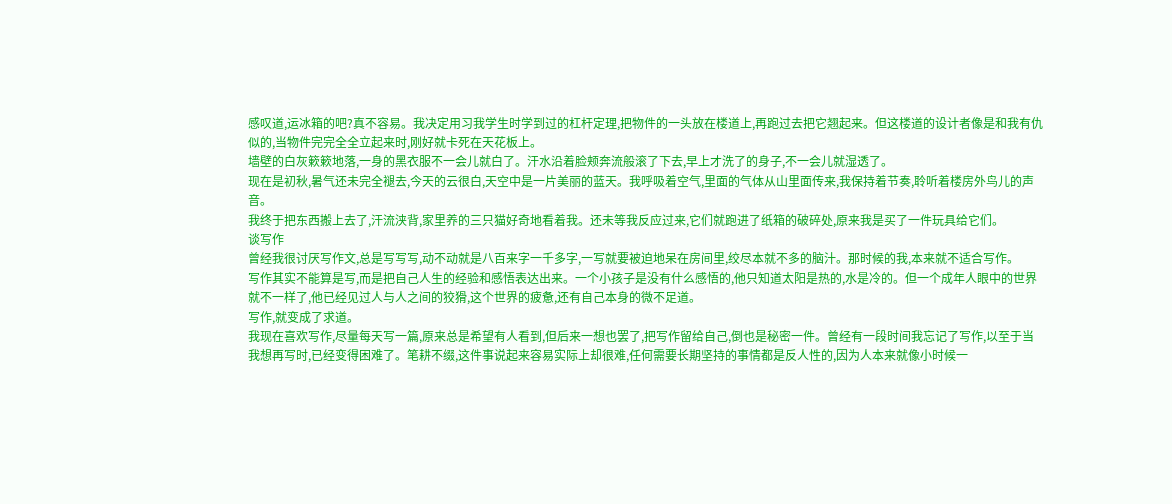感叹道,运冰箱的吧?真不容易。我决定用习我学生时学到过的杠杆定理,把物件的一头放在楼道上,再跑过去把它翘起来。但这楼道的设计者像是和我有仇似的,当物件完完全全立起来时,刚好就卡死在天花板上。
墙壁的白灰簌簌地落,一身的黑衣服不一会儿就白了。汗水沿着脸颊奔流般滚了下去,早上才洗了的身子,不一会儿就湿透了。
现在是初秋,暑气还未完全褪去,今天的云很白,天空中是一片美丽的蓝天。我呼吸着空气,里面的气体从山里面传来,我保持着节奏,聆听着楼房外鸟儿的声音。
我终于把东西搬上去了,汗流浃背,家里养的三只猫好奇地看着我。还未等我反应过来,它们就跑进了纸箱的破碎处,原来我是买了一件玩具给它们。
谈写作
曾经我很讨厌写作文,总是写写写,动不动就是八百来字一千多字,一写就要被迫地呆在房间里,绞尽本就不多的脑汁。那时候的我,本来就不适合写作。
写作其实不能算是写,而是把自己人生的经验和感悟表达出来。一个小孩子是没有什么感悟的,他只知道太阳是热的,水是冷的。但一个成年人眼中的世界就不一样了,他已经见过人与人之间的狡猾,这个世界的疲惫,还有自己本身的微不足道。
写作,就变成了求道。
我现在喜欢写作,尽量每天写一篇,原来总是希望有人看到,但后来一想也罢了,把写作留给自己,倒也是秘密一件。曾经有一段时间我忘记了写作,以至于当我想再写时,已经变得困难了。笔耕不缀,这件事说起来容易实际上却很难,任何需要长期坚持的事情都是反人性的,因为人本来就像小时候一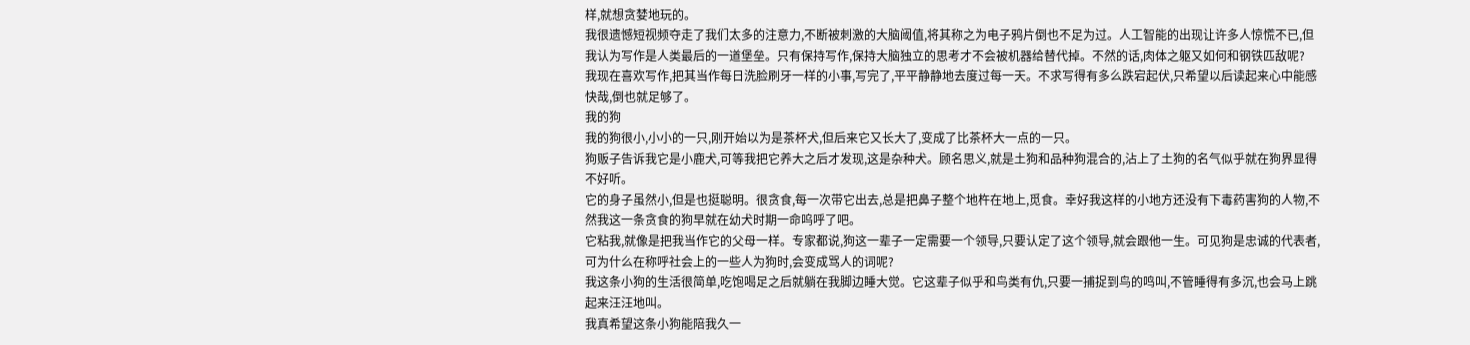样,就想贪婪地玩的。
我很遗憾短视频夺走了我们太多的注意力,不断被刺激的大脑阈值,将其称之为电子鸦片倒也不足为过。人工智能的出现让许多人惊慌不已,但我认为写作是人类最后的一道堡垒。只有保持写作,保持大脑独立的思考才不会被机器给替代掉。不然的话,肉体之躯又如何和钢铁匹敌呢?
我现在喜欢写作,把其当作每日洗脸刷牙一样的小事,写完了,平平静静地去度过每一天。不求写得有多么跌宕起伏,只希望以后读起来心中能感快哉,倒也就足够了。
我的狗
我的狗很小,小小的一只,刚开始以为是茶杯犬,但后来它又长大了,变成了比茶杯大一点的一只。
狗贩子告诉我它是小鹿犬,可等我把它养大之后才发现,这是杂种犬。顾名思义,就是土狗和品种狗混合的,沾上了土狗的名气似乎就在狗界显得不好听。
它的身子虽然小,但是也挺聪明。很贪食,每一次带它出去,总是把鼻子整个地杵在地上,觅食。幸好我这样的小地方还没有下毒药害狗的人物,不然我这一条贪食的狗早就在幼犬时期一命呜呼了吧。
它粘我,就像是把我当作它的父母一样。专家都说,狗这一辈子一定需要一个领导,只要认定了这个领导,就会跟他一生。可见狗是忠诚的代表者,可为什么在称呼社会上的一些人为狗时,会变成骂人的词呢?
我这条小狗的生活很简单,吃饱喝足之后就躺在我脚边睡大觉。它这辈子似乎和鸟类有仇,只要一捕捉到鸟的鸣叫,不管睡得有多沉,也会马上跳起来汪汪地叫。
我真希望这条小狗能陪我久一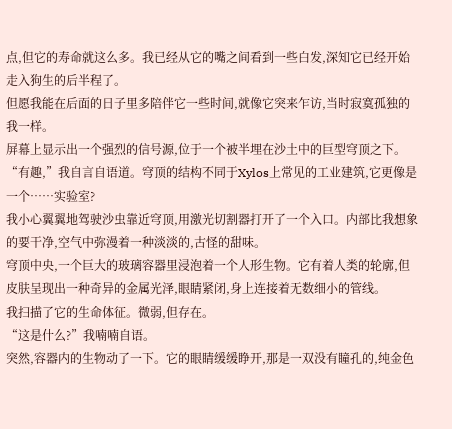点,但它的寿命就这么多。我已经从它的嘴之间看到一些白发,深知它已经开始走入狗生的后半程了。
但愿我能在后面的日子里多陪伴它一些时间,就像它突来乍访,当时寂寞孤独的我一样。
屏幕上显示出一个强烈的信号源,位于一个被半埋在沙土中的巨型穹顶之下。
“有趣,”我自言自语道。穹顶的结构不同于Xylos上常见的工业建筑,它更像是一个……实验室?
我小心翼翼地驾驶沙虫靠近穹顶,用激光切割器打开了一个入口。内部比我想象的要干净,空气中弥漫着一种淡淡的,古怪的甜味。
穹顶中央,一个巨大的玻璃容器里浸泡着一个人形生物。它有着人类的轮廓,但皮肤呈现出一种奇异的金属光泽,眼睛紧闭,身上连接着无数细小的管线。
我扫描了它的生命体征。微弱,但存在。
“这是什么?”我喃喃自语。
突然,容器内的生物动了一下。它的眼睛缓缓睁开,那是一双没有瞳孔的,纯金色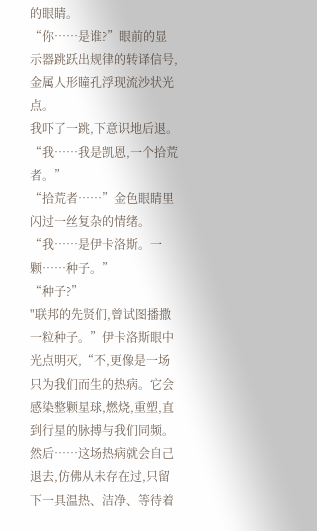的眼睛。
“你……是谁?”眼前的显示器跳跃出规律的转译信号,金属人形瞳孔浮现流沙状光点。
我吓了一跳,下意识地后退。“我……我是凯恩,一个拾荒者。”
“拾荒者……”金色眼睛里闪过一丝复杂的情绪。“我……是伊卡洛斯。一颗……种子。”
“种子?”
"联邦的先贤们,曾试图播撒一粒种子。”伊卡洛斯眼中光点明灭,“不,更像是一场只为我们而生的热病。它会感染整颗星球,燃烧,重塑,直到行星的脉搏与我们同频。然后……这场热病就会自己退去,仿佛从未存在过,只留下一具温热、洁净、等待着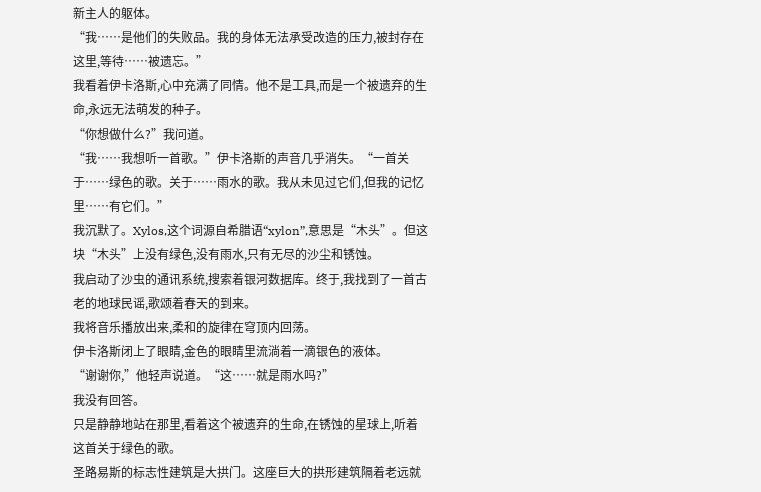新主人的躯体。
“我……是他们的失败品。我的身体无法承受改造的压力,被封存在这里,等待……被遗忘。”
我看着伊卡洛斯,心中充满了同情。他不是工具,而是一个被遗弃的生命,永远无法萌发的种子。
“你想做什么?”我问道。
“我……我想听一首歌。”伊卡洛斯的声音几乎消失。“一首关于……绿色的歌。关于……雨水的歌。我从未见过它们,但我的记忆里……有它们。”
我沉默了。Xylos,这个词源自希腊语“xylon”,意思是“木头”。但这块“木头”上没有绿色,没有雨水,只有无尽的沙尘和锈蚀。
我启动了沙虫的通讯系统,搜索着银河数据库。终于,我找到了一首古老的地球民谣,歌颂着春天的到来。
我将音乐播放出来,柔和的旋律在穹顶内回荡。
伊卡洛斯闭上了眼睛,金色的眼睛里流淌着一滴银色的液体。
“谢谢你,”他轻声说道。“这……就是雨水吗?”
我没有回答。
只是静静地站在那里,看着这个被遗弃的生命,在锈蚀的星球上,听着这首关于绿色的歌。
圣路易斯的标志性建筑是大拱门。这座巨大的拱形建筑隔着老远就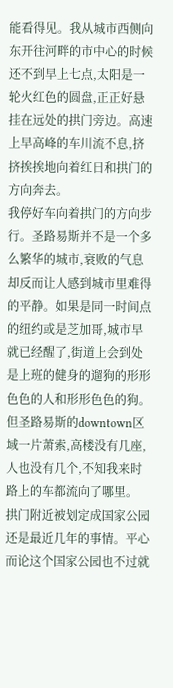能看得见。我从城市西侧向东开往河畔的市中心的时候还不到早上七点,太阳是一轮火红色的圆盘,正正好悬挂在远处的拱门旁边。高速上早高峰的车川流不息,挤挤挨挨地向着红日和拱门的方向奔去。
我停好车向着拱门的方向步行。圣路易斯并不是一个多么繁华的城市,衰败的气息却反而让人感到城市里难得的平静。如果是同一时间点的纽约或是芝加哥,城市早就已经醒了,街道上会到处是上班的健身的遛狗的形形色色的人和形形色色的狗。但圣路易斯的downtown区域一片萧索,高楼没有几座,人也没有几个,不知我来时路上的车都流向了哪里。
拱门附近被划定成国家公园还是最近几年的事情。平心而论这个国家公园也不过就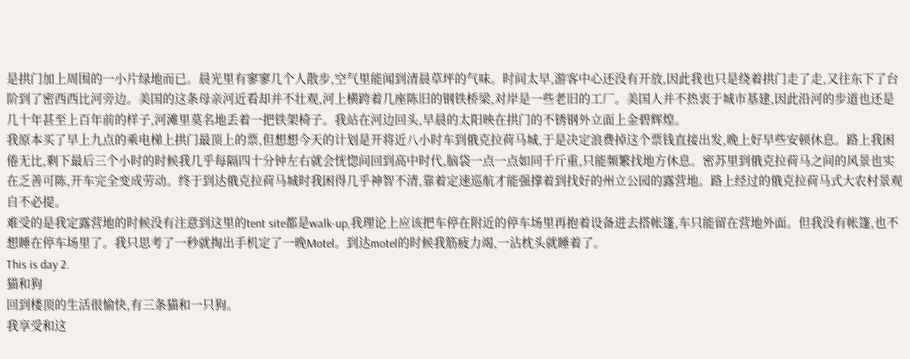是拱门加上周围的一小片绿地而已。晨光里有寥寥几个人散步,空气里能闻到清晨草坪的气味。时间太早,游客中心还没有开放,因此我也只是绕着拱门走了走,又往东下了台阶到了密西西比河旁边。美国的这条母亲河近看却并不壮观,河上横跨着几座陈旧的钢铁桥梁,对岸是一些老旧的工厂。美国人并不热衷于城市基建,因此沿河的步道也还是几十年甚至上百年前的样子,河滩里莫名地丢着一把铁架椅子。我站在河边回头,早晨的太阳映在拱门的不锈钢外立面上金碧辉煌。
我原本买了早上九点的乘电梯上拱门最顶上的票,但想想今天的计划是开将近八小时车到俄克拉荷马城,于是决定浪费掉这个票钱直接出发,晚上好早些安顿休息。路上我困倦无比,剩下最后三个小时的时候我几乎每隔四十分钟左右就会恍惚间回到高中时代,脑袋一点一点如同千斤重,只能频繁找地方休息。密苏里到俄克拉荷马之间的风景也实在乏善可陈,开车完全变成劳动。终于到达俄克拉荷马城时我困得几乎神智不清,靠着定速巡航才能强撑着到找好的州立公园的露营地。路上经过的俄克拉荷马式大农村景观自不必提。
难受的是我定露营地的时候没有注意到这里的tent site都是walk-up,我理论上应该把车停在附近的停车场里再抱着设备进去搭帐篷,车只能留在营地外面。但我没有帐篷,也不想睡在停车场里了。我只思考了一秒就掏出手机定了一晚Motel。到达motel的时候我筋疲力竭,一沾枕头就睡着了。
This is day 2.
猫和狗
回到楼顶的生活很愉快,有三条猫和一只狗。
我享受和这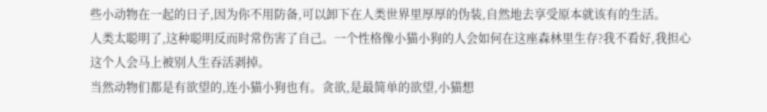些小动物在一起的日子,因为你不用防备,可以卸下在人类世界里厚厚的伪装,自然地去享受原本就该有的生活。
人类太聪明了,这种聪明反而时常伤害了自己。一个性格像小猫小狗的人会如何在这座森林里生存?我不看好,我担心这个人会马上被别人生吞活剥掉。
当然动物们都是有欲望的,连小猫小狗也有。贪欲,是最简单的欲望,小猫想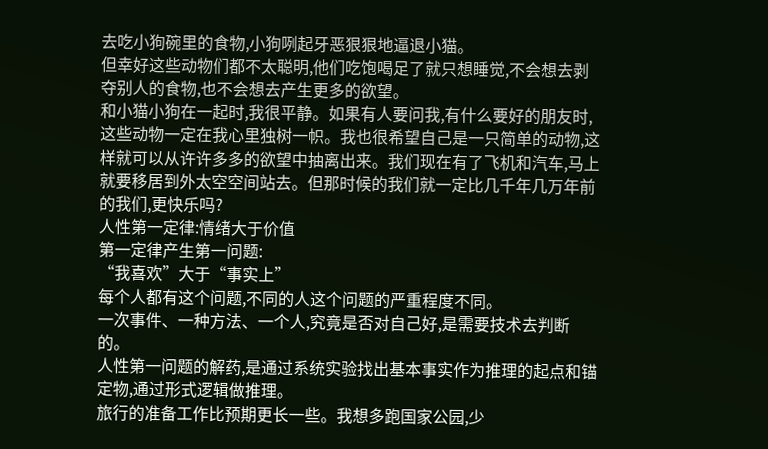去吃小狗碗里的食物,小狗咧起牙恶狠狠地逼退小猫。
但幸好这些动物们都不太聪明,他们吃饱喝足了就只想睡觉,不会想去剥夺别人的食物,也不会想去产生更多的欲望。
和小猫小狗在一起时,我很平静。如果有人要问我,有什么要好的朋友时,这些动物一定在我心里独树一帜。我也很希望自己是一只简单的动物,这样就可以从许许多多的欲望中抽离出来。我们现在有了飞机和汽车,马上就要移居到外太空空间站去。但那时候的我们就一定比几千年几万年前的我们,更快乐吗?
人性第一定律:情绪大于价值
第一定律产生第一问题:
“我喜欢”大于“事实上”
每个人都有这个问题,不同的人这个问题的严重程度不同。
一次事件、一种方法、一个人,究竟是否对自己好,是需要技术去判断的。
人性第一问题的解药,是通过系统实验找出基本事实作为推理的起点和锚定物,通过形式逻辑做推理。
旅行的准备工作比预期更长一些。我想多跑国家公园,少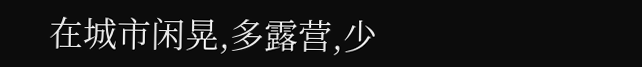在城市闲晃,多露营,少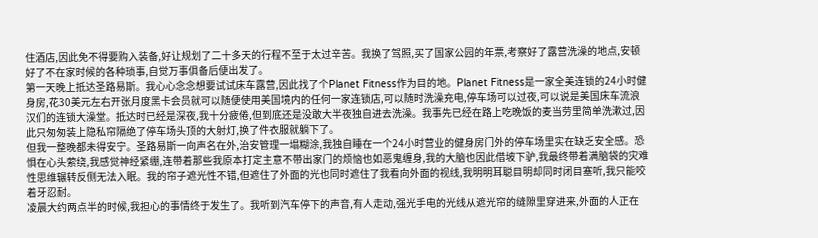住酒店,因此免不得要购入装备,好让规划了二十多天的行程不至于太过辛苦。我换了驾照,买了国家公园的年票,考察好了露营洗澡的地点,安顿好了不在家时候的各种琐事,自觉万事俱备后便出发了。
第一天晚上抵达圣路易斯。我心心念念想要试试床车露营,因此找了个Planet Fitness作为目的地。Planet Fitness是一家全美连锁的24小时健身房,花30美元左右开张月度黑卡会员就可以随便使用美国境内的任何一家连锁店,可以随时洗澡充电,停车场可以过夜,可以说是美国床车流浪汉们的连锁大澡堂。抵达时已经是深夜,我十分疲倦,但到底还是没敢大半夜独自进去洗澡。我事先已经在路上吃晚饭的麦当劳里简单洗漱过,因此只匆匆装上隐私帘隔绝了停车场头顶的大射灯,换了件衣服就躺下了。
但我一整晚都未得安宁。圣路易斯一向声名在外,治安管理一塌糊涂,我独自睡在一个24小时营业的健身房门外的停车场里实在缺乏安全感。恐惧在心头萦绕,我感觉神经紧绷,连带着那些我原本打定主意不带出家门的烦恼也如恶鬼缠身,我的大脑也因此借坡下驴,我最终带着满脑袋的灾难性思维辗转反侧无法入眠。我的帘子遮光性不错,但遮住了外面的光也同时遮住了我看向外面的视线,我明明耳聪目明却同时闭目塞听,我只能咬着牙忍耐。
凌晨大约两点半的时候,我担心的事情终于发生了。我听到汽车停下的声音,有人走动,强光手电的光线从遮光帘的缝隙里穿进来,外面的人正在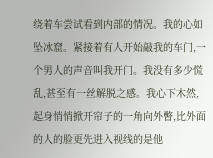绕着车尝试看到内部的情况。我的心如坠冰窟。紧接着有人开始敲我的车门,一个男人的声音叫我开门。我没有多少慌乱,甚至有一丝解脱之感。我心下木然,起身悄悄掀开帘子的一角向外瞥,比外面的人的脸更先进入视线的是他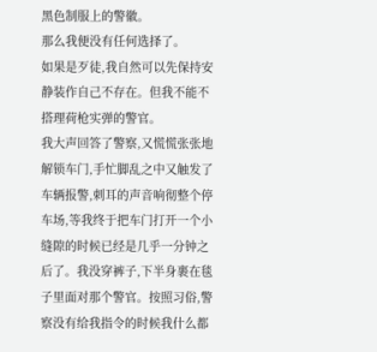黑色制服上的警徽。
那么我便没有任何选择了。
如果是歹徒,我自然可以先保持安静装作自己不存在。但我不能不搭理荷枪实弹的警官。
我大声回答了警察,又慌慌张张地解锁车门,手忙脚乱之中又触发了车辆报警,刺耳的声音响彻整个停车场,等我终于把车门打开一个小缝隙的时候已经是几乎一分钟之后了。我没穿裤子,下半身裹在毯子里面对那个警官。按照习俗,警察没有给我指令的时候我什么都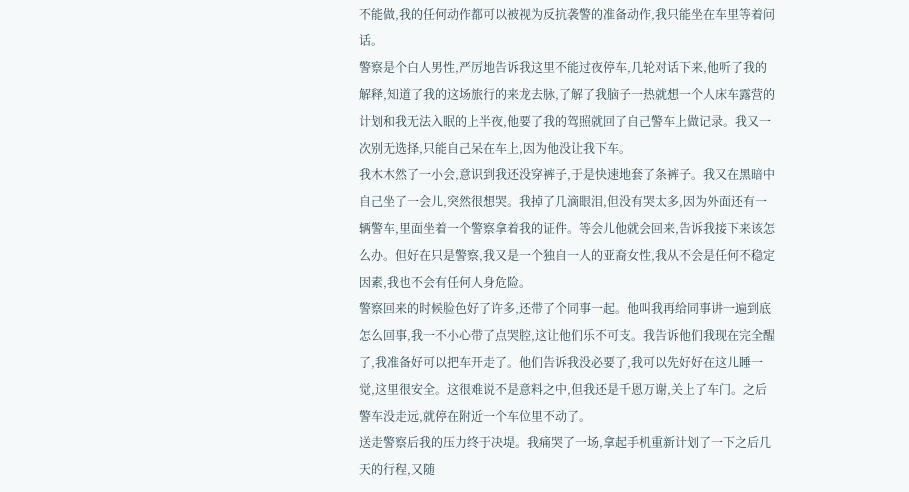不能做,我的任何动作都可以被视为反抗袭警的准备动作,我只能坐在车里等着问话。
警察是个白人男性,严厉地告诉我这里不能过夜停车,几轮对话下来,他听了我的解释,知道了我的这场旅行的来龙去脉,了解了我脑子一热就想一个人床车露营的计划和我无法入眠的上半夜,他要了我的驾照就回了自己警车上做记录。我又一次别无选择,只能自己呆在车上,因为他没让我下车。
我木木然了一小会,意识到我还没穿裤子,于是快速地套了条裤子。我又在黑暗中自己坐了一会儿,突然很想哭。我掉了几滴眼泪,但没有哭太多,因为外面还有一辆警车,里面坐着一个警察拿着我的证件。等会儿他就会回来,告诉我接下来该怎么办。但好在只是警察,我又是一个独自一人的亚裔女性,我从不会是任何不稳定因素,我也不会有任何人身危险。
警察回来的时候脸色好了许多,还带了个同事一起。他叫我再给同事讲一遍到底怎么回事,我一不小心带了点哭腔,这让他们乐不可支。我告诉他们我现在完全醒了,我准备好可以把车开走了。他们告诉我没必要了,我可以先好好在这儿睡一觉,这里很安全。这很难说不是意料之中,但我还是千恩万谢,关上了车门。之后警车没走远,就停在附近一个车位里不动了。
送走警察后我的压力终于决堤。我痛哭了一场,拿起手机重新计划了一下之后几天的行程,又随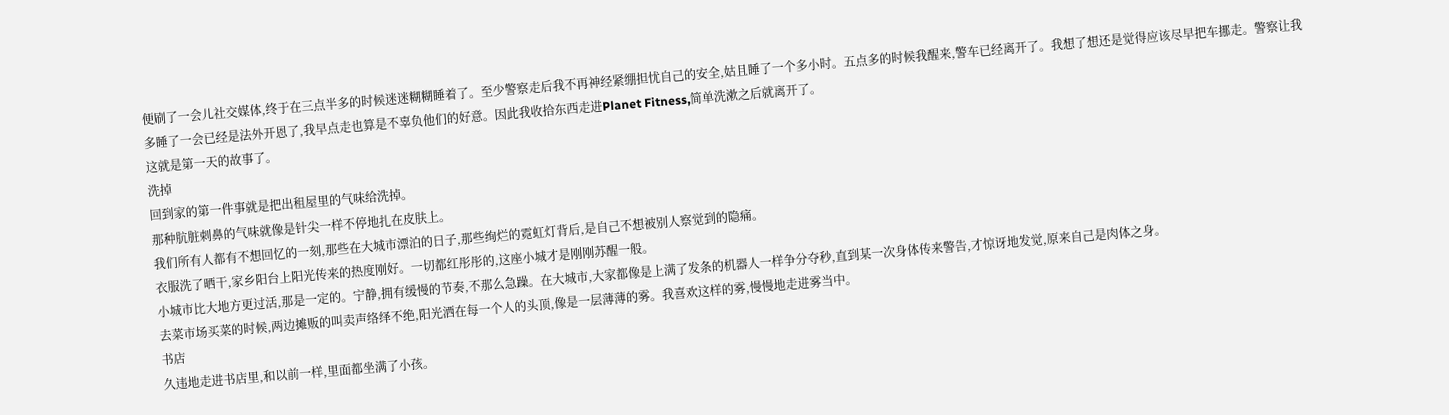便刷了一会儿社交媒体,终于在三点半多的时候迷迷糊糊睡着了。至少警察走后我不再神经紧绷担忧自己的安全,姑且睡了一个多小时。五点多的时候我醒来,警车已经离开了。我想了想还是觉得应该尽早把车挪走。警察让我多睡了一会已经是法外开恩了,我早点走也算是不辜负他们的好意。因此我收拾东西走进Planet Fitness,简单洗漱之后就离开了。
这就是第一天的故事了。
洗掉
回到家的第一件事就是把出租屋里的气味给洗掉。
那种肮脏刺鼻的气味就像是针尖一样不停地扎在皮肤上。
我们所有人都有不想回忆的一刻,那些在大城市漂泊的日子,那些绚烂的霓虹灯背后,是自己不想被别人察觉到的隐痛。
衣服洗了晒干,家乡阳台上阳光传来的热度刚好。一切都红彤彤的,这座小城才是刚刚苏醒一般。
小城市比大地方更过活,那是一定的。宁静,拥有缓慢的节奏,不那么急躁。在大城市,大家都像是上满了发条的机器人一样争分夺秒,直到某一次身体传来警告,才惊讶地发觉,原来自己是肉体之身。
去菜市场买菜的时候,两边摊贩的叫卖声络绎不绝,阳光洒在每一个人的头顶,像是一层薄薄的雾。我喜欢这样的雾,慢慢地走进雾当中。
书店
久违地走进书店里,和以前一样,里面都坐满了小孩。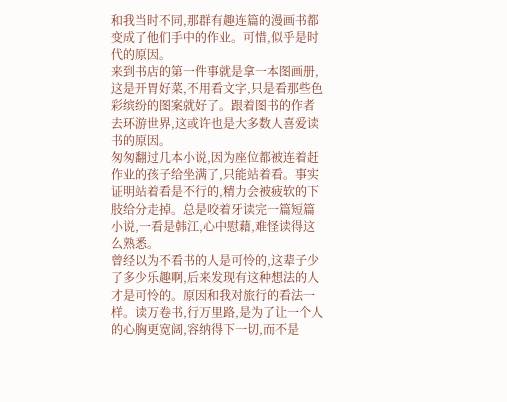和我当时不同,那群有趣连篇的漫画书都变成了他们手中的作业。可惜,似乎是时代的原因。
来到书店的第一件事就是拿一本图画册,这是开胃好菜,不用看文字,只是看那些色彩缤纷的图案就好了。跟着图书的作者去环游世界,这或许也是大多数人喜爱读书的原因。
匆匆翻过几本小说,因为座位都被连着赶作业的孩子给坐满了,只能站着看。事实证明站着看是不行的,精力会被疲软的下肢给分走掉。总是咬着牙读完一篇短篇小说,一看是韩江,心中慰藉,难怪读得这么熟悉。
曾经以为不看书的人是可怜的,这辈子少了多少乐趣啊,后来发现有这种想法的人才是可怜的。原因和我对旅行的看法一样。读万卷书,行万里路,是为了让一个人的心胸更宽阔,容纳得下一切,而不是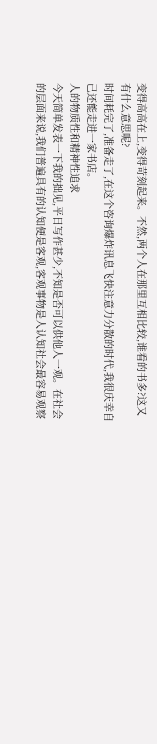变得高高在上,变得苛刻起来。不然,两个人在那里互相比较,谁看的书多?这又有什么意思呢?
时间耗完了,准备走了,在这个咨询爆炸讯息飞快注意力分散的时代,我很庆幸自己还能走进一家书店。
人的物质性和精神性追求
今天简单发表一下我的拙见,平日写作甚少,不知是否可以供他人一观。在社会的层面来说,我们普遍具有的认知便是客观,客观事物是人认知社会最容易观察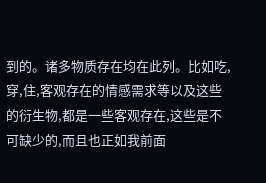到的。诸多物质存在均在此列。比如吃,穿,住,客观存在的情感需求等以及这些的衍生物,都是一些客观存在,这些是不可缺少的,而且也正如我前面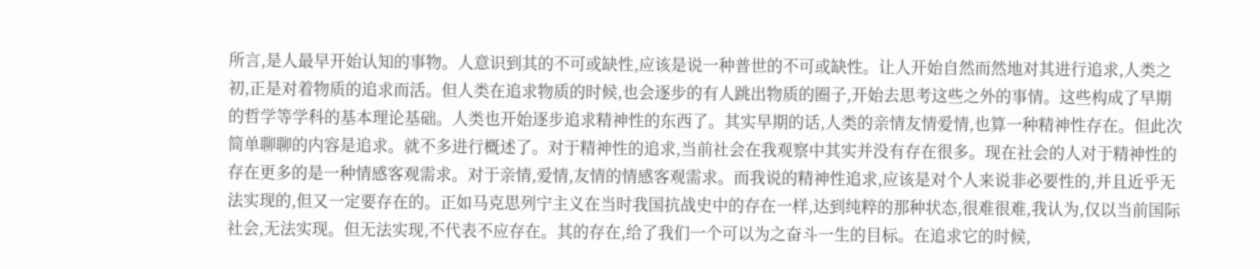所言,是人最早开始认知的事物。人意识到其的不可或缺性,应该是说一种普世的不可或缺性。让人开始自然而然地对其进行追求,人类之初,正是对着物质的追求而活。但人类在追求物质的时候,也会逐步的有人跳出物质的圈子,开始去思考这些之外的事情。这些构成了早期的哲学等学科的基本理论基础。人类也开始逐步追求精神性的东西了。其实早期的话,人类的亲情友情爱情,也算一种精神性存在。但此次简单聊聊的内容是追求。就不多进行概述了。对于精神性的追求,当前社会在我观察中其实并没有存在很多。现在社会的人对于精神性的存在更多的是一种情感客观需求。对于亲情,爱情,友情的情感客观需求。而我说的精神性追求,应该是对个人来说非必要性的,并且近乎无法实现的,但又一定要存在的。正如马克思列宁主义在当时我国抗战史中的存在一样,达到纯粹的那种状态,很难很难,我认为,仅以当前国际社会,无法实现。但无法实现,不代表不应存在。其的存在,给了我们一个可以为之奋斗一生的目标。在追求它的时候,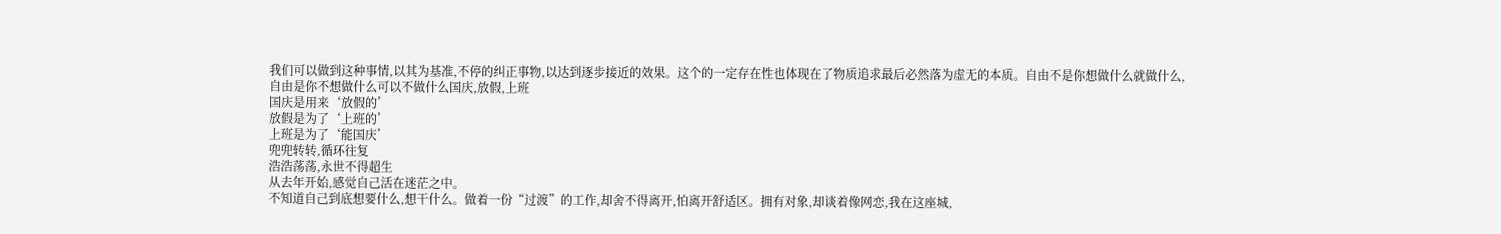我们可以做到这种事情,以其为基准,不停的纠正事物,以达到逐步接近的效果。这个的一定存在性也体现在了物质追求最后必然落为虚无的本质。自由不是你想做什么就做什么,
自由是你不想做什么可以不做什么国庆,放假,上班
国庆是用来‘放假的’
放假是为了‘上班的’
上班是为了‘能国庆’
兜兜转转,循环往复
浩浩荡荡,永世不得超生
从去年开始,感觉自己活在迷茫之中。
不知道自己到底想要什么,想干什么。做着一份“过渡”的工作,却舍不得离开,怕离开舒适区。拥有对象,却谈着像网恋,我在这座城,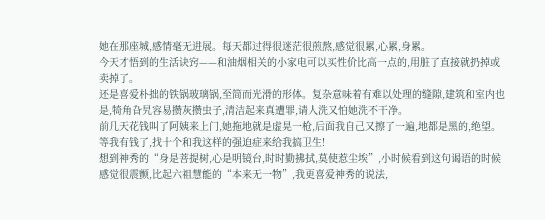她在那座城,感情毫无进展。每天都过得很迷茫很煎熬,感觉很累,心累,身累。
今天才悟到的生活诀窍——和油烟相关的小家电可以买性价比高一点的,用脏了直接就扔掉或卖掉了。
还是喜爱朴拙的铁锅玻璃锅,至简而光滑的形体。复杂意味着有难以处理的缝隙,建筑和室内也是,犄角旮旯容易攒灰攒虫子,清洁起来真遭罪,请人洗又怕她洗不干净。
前几天花钱叫了阿姨来上门,她拖地就是虚晃一枪,后面我自己又擦了一遍,地都是黑的,绝望。等我有钱了,找十个和我这样的强迫症来给我搞卫生!
想到神秀的“身是菩提树,心是明镜台,时时勤拂拭,莫使惹尘埃”,小时候看到这句谒语的时候感觉很震颤,比起六祖慧能的“本来无一物”,我更喜爱神秀的说法,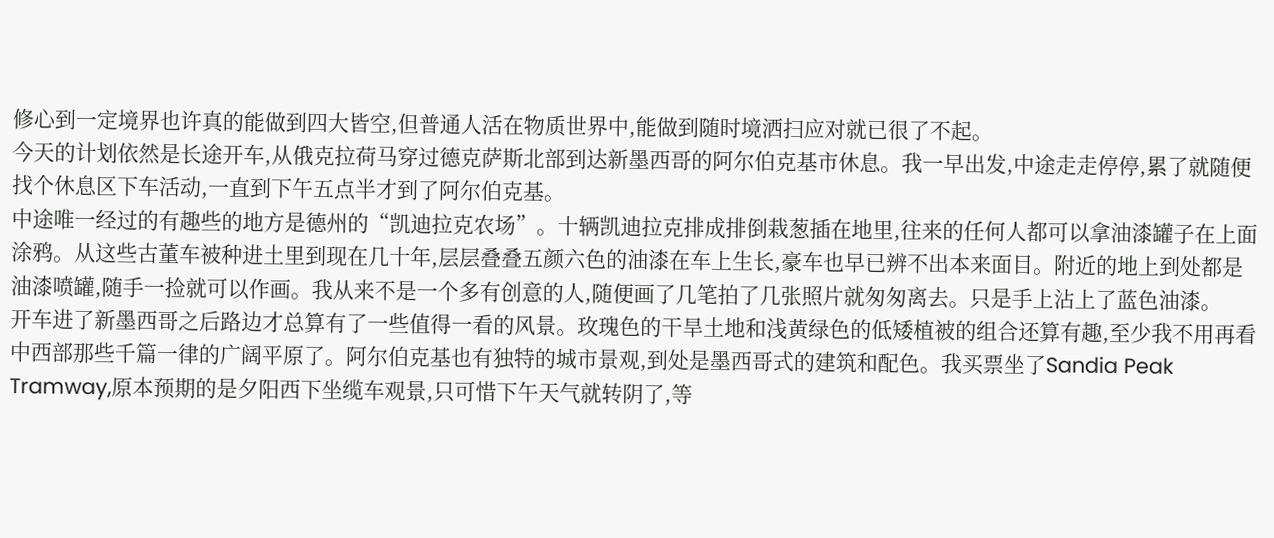修心到一定境界也许真的能做到四大皆空,但普通人活在物质世界中,能做到随时境洒扫应对就已很了不起。
今天的计划依然是长途开车,从俄克拉荷马穿过德克萨斯北部到达新墨西哥的阿尔伯克基市休息。我一早出发,中途走走停停,累了就随便找个休息区下车活动,一直到下午五点半才到了阿尔伯克基。
中途唯一经过的有趣些的地方是德州的“凯迪拉克农场”。十辆凯迪拉克排成排倒栽葱插在地里,往来的任何人都可以拿油漆罐子在上面涂鸦。从这些古董车被种进土里到现在几十年,层层叠叠五颜六色的油漆在车上生长,豪车也早已辨不出本来面目。附近的地上到处都是油漆喷罐,随手一捡就可以作画。我从来不是一个多有创意的人,随便画了几笔拍了几张照片就匆匆离去。只是手上沾上了蓝色油漆。
开车进了新墨西哥之后路边才总算有了一些值得一看的风景。玫瑰色的干旱土地和浅黄绿色的低矮植被的组合还算有趣,至少我不用再看中西部那些千篇一律的广阔平原了。阿尔伯克基也有独特的城市景观,到处是墨西哥式的建筑和配色。我买票坐了Sandia Peak Tramway,原本预期的是夕阳西下坐缆车观景,只可惜下午天气就转阴了,等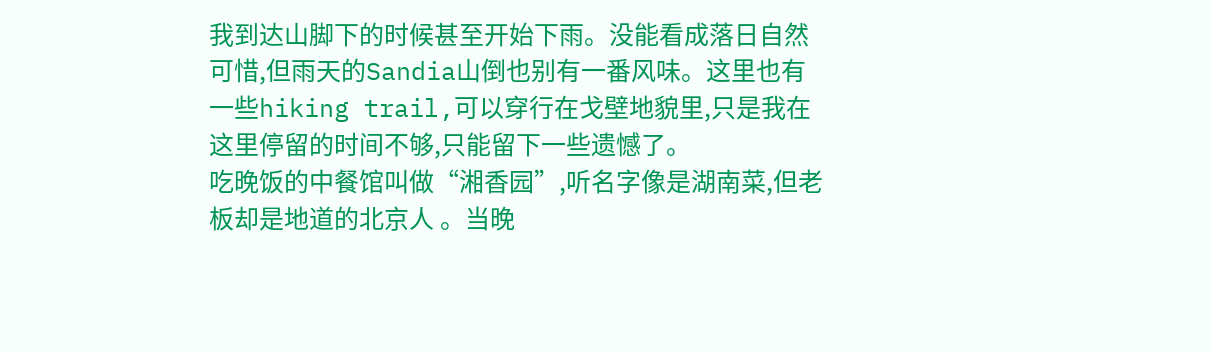我到达山脚下的时候甚至开始下雨。没能看成落日自然可惜,但雨天的Sandia山倒也别有一番风味。这里也有一些hiking trail,可以穿行在戈壁地貌里,只是我在这里停留的时间不够,只能留下一些遗憾了。
吃晚饭的中餐馆叫做“湘香园”,听名字像是湖南菜,但老板却是地道的北京人 。当晚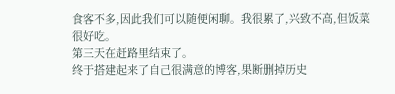食客不多,因此我们可以随便闲聊。我很累了,兴致不高,但饭菜很好吃。
第三天在赶路里结束了。
终于搭建起来了自己很满意的博客,果断删掉历史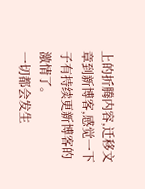上的折腾内容,迁移文章到新博客,感觉一下子有持续更新博客的激情了。
一切都会发生